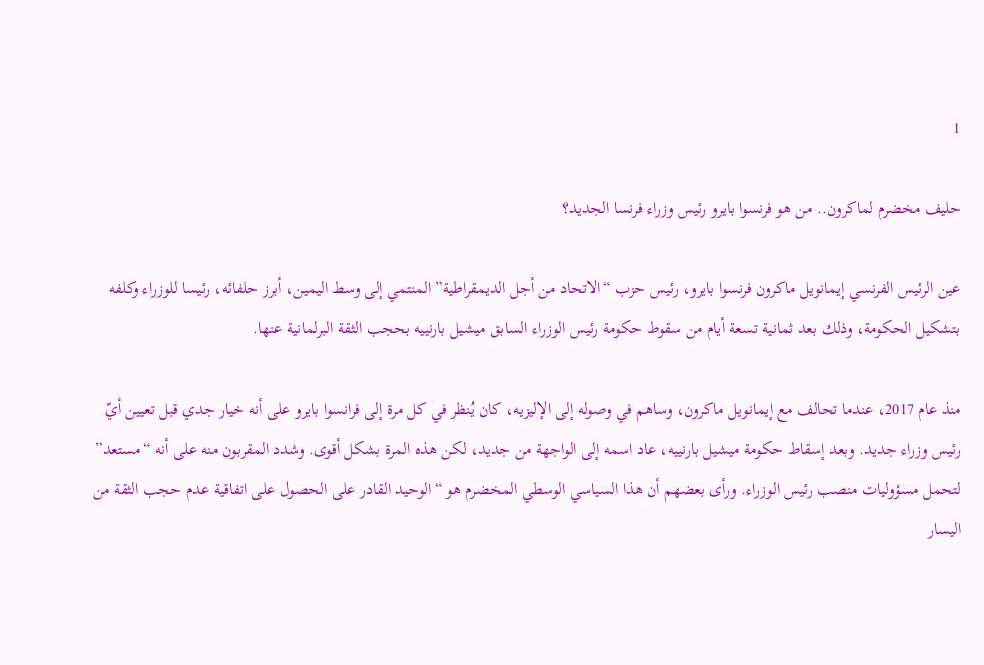1

حليف مخضرم لماكرون.. من هو فرنسوا بايرو رئيس وزراء فرنسا الجديد؟

عين الرئيس الفرنسي إيمانويل ماكرون فرنسوا بايرو، رئيس حزب “الاتحاد من أجل الديمقراطية” المنتمي إلى وسط اليمين، أبرز حلفائه، رئيسا للوزراء وكلفه بتشكيل الحكومة، وذلك بعد ثمانية تسعة أيام من سقوط حكومة رئيس الوزراء السابق ميشيل بارنييه بحجب الثقة البرلمانية عنها.

منذ عام 2017، عندما تحالف مع إيمانويل ماكرون، وساهم في وصوله إلى الإليزيه، كان يُنظر في كل مرة إلى فرانسوا بايرو على أنه خيار جدي قبل تعيين أيّ رئيس وزراء جديد. وبعد إسقاط حكومة ميشيل بارنييه، عاد اسمه إلى الواجهة من جديد، لكن هذه المرة بشكل أقوى. وشدد المقربون منه على أنه “مستعد” لتحمل مسؤوليات منصب رئيس الوزراء. ورأى بعضهم أن هذا السياسي الوسطي المخضرم هو “الوحيد القادر على الحصول على اتفاقية عدم حجب الثقة من اليسار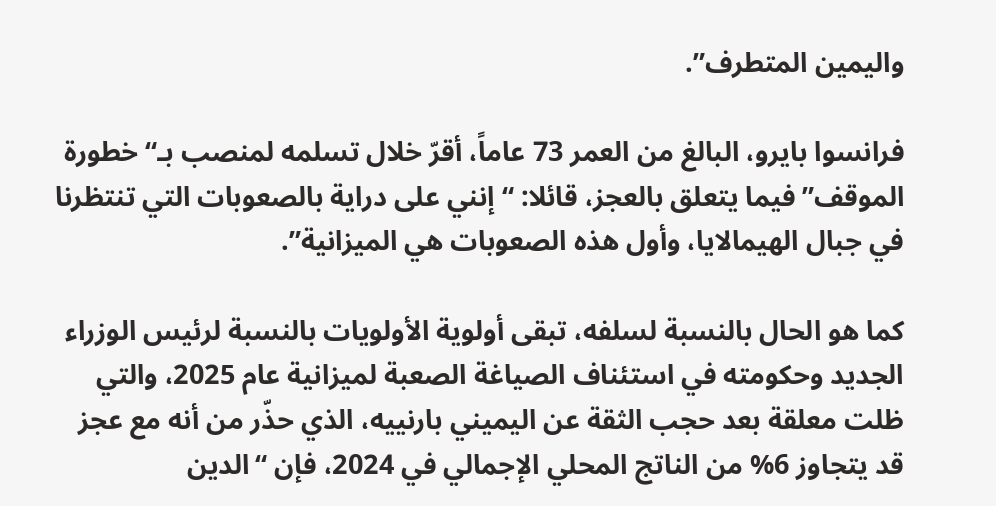واليمين المتطرف”.

فرانسوا بايرو، البالغ من العمر 73 عاماً، أقرّ خلال تسلمه لمنصب بـ“خطورة الموقف” فيما يتعلق بالعجز، قائلا: “ إنني على دراية بالصعوبات التي تنتظرنا في جبال الهيمالايا، وأول هذه الصعوبات هي الميزانية”.

كما هو الحال بالنسبة لسلفه، تبقى أولوية الأولويات بالنسبة لرئيس الوزراء الجديد وحكومته في استئناف الصياغة الصعبة لميزانية عام 2025، والتي ظلت معلقة بعد حجب الثقة عن اليميني بارنييه، الذي حذّر من أنه مع عجز قد يتجاوز 6% من الناتج المحلي الإجمالي في 2024، فإن “الدين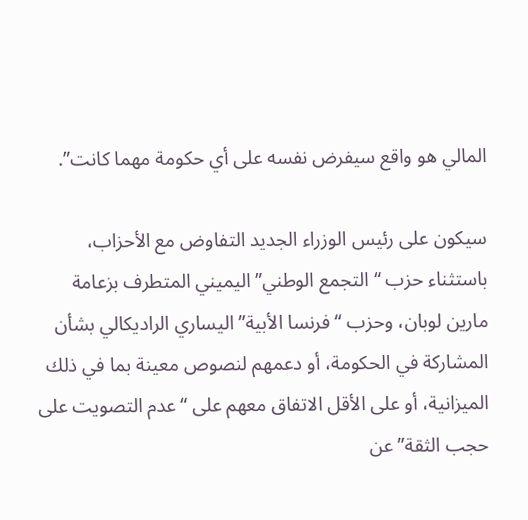المالي هو واقع سيفرض نفسه على أي حكومة مهما كانت”.

سيكون على رئيس الوزراء الجديد التفاوض مع الأحزاب، باستثناء حزب “التجمع الوطني” اليميني المتطرف بزعامة مارين لوبان، وحزب “فرنسا الأبية” اليساري الراديكالي بشأن المشاركة في الحكومة، أو دعمهم لنصوص معينة بما في ذلك الميزانية، أو على الأقل الاتفاق معهم على “عدم التصويت على حجب الثقة” عن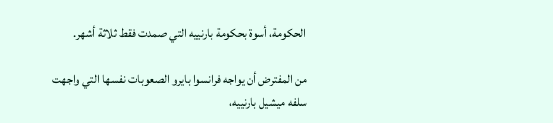الحكومة، أسوة بحكومة بارنييه التي صمدت فقط ثلاثة أشهر.

من المفترض أن يواجه فرانسوا بايرو الصعوبات نفسها التي واجهت سلفه ميشيل بارنييه،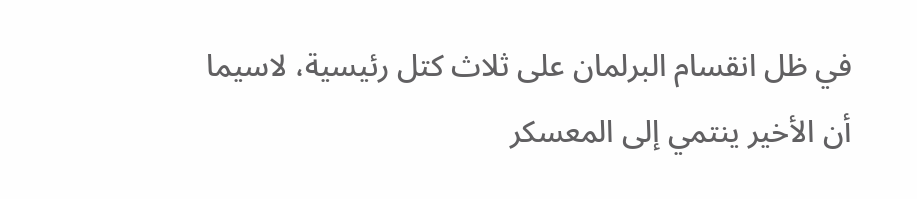في ظل انقسام البرلمان على ثلاث كتل رئيسية، لاسيما أن الأخير ينتمي إلى المعسكر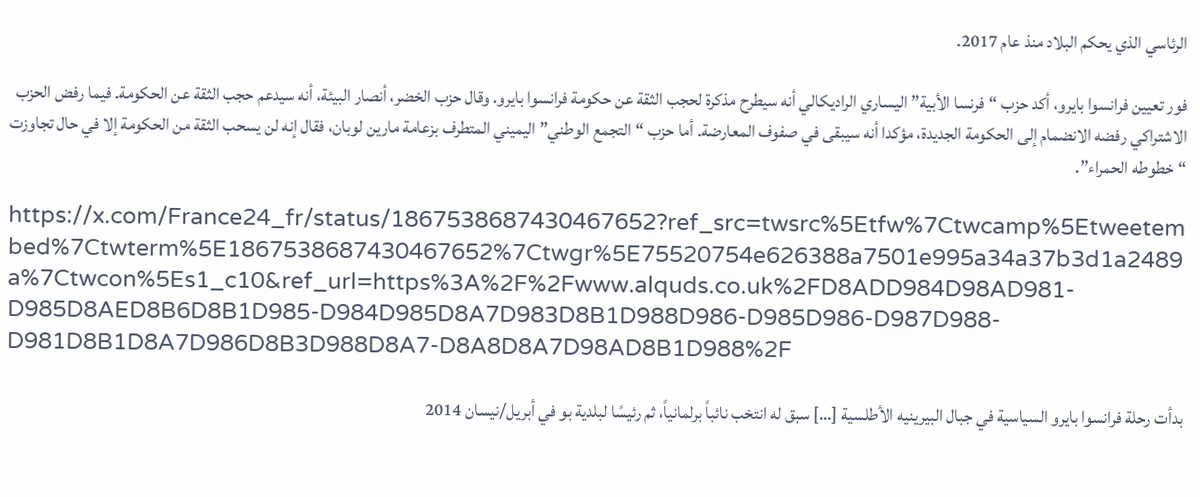الرئاسي الذي يحكم البلاد منذ عام 2017.

فور تعيين فرانسوا بايرو، أكد حزب “فرنسا الأبية” اليساري الراديكالي أنه سيطرح مذكرة لحجب الثقة عن حكومة فرانسوا بايرو. وقال حزب الخضر، أنصار البيئة، أنه سيدعم حجب الثقة عن الحكومة. فيما رفض الحزب الاشتراكي رفضه الانضمام إلى الحكومة الجديدة، مؤكدا أنه سيبقى في صفوف المعارضة. أما حزب “التجمع الوطني” اليميني المتطرف بزعامة مارين لوبان، فقال إنه لن يسحب الثقة من الحكومة إلا في حال تجاوزت “خطوطه الحمراء”.

https://x.com/France24_fr/status/1867538687430467652?ref_src=twsrc%5Etfw%7Ctwcamp%5Etweetembed%7Ctwterm%5E1867538687430467652%7Ctwgr%5E75520754e626388a7501e995a34a37b3d1a2489a%7Ctwcon%5Es1_c10&ref_url=https%3A%2F%2Fwww.alquds.co.uk%2FD8ADD984D98AD981-D985D8AED8B6D8B1D985-D984D985D8A7D983D8B1D988D986-D985D986-D987D988-D981D8B1D8A7D986D8B3D988D8A7-D8A8D8A7D98AD8B1D988%2F

بدأت رحلة فرانسوا بايرو السياسية في جبال البيرينيه الأطلسية […] سبق له انتخب نائباً برلمانياً، ثم رئيسًا لبلدية بو في أبريل/نيسان 2014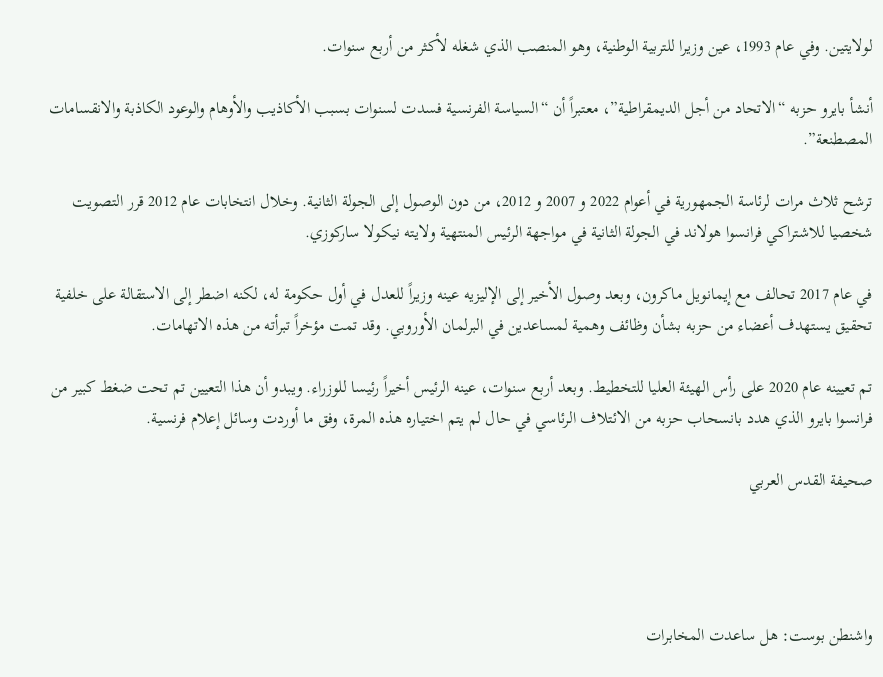لولايتين. وفي عام 1993، عين وزيرا للتربية الوطنية، وهو المنصب الذي شغله لأكثر من أربع سنوات.

أنشأ بايرو حزبه “الاتحاد من أجل الديمقراطية”، معتبراً أن “السياسة الفرنسية فسدت لسنوات بسبب الأكاذيب والأوهام والوعود الكاذبة والانقسامات المصطنعة”.

ترشح ثلاث مرات لرئاسة الجمهورية في أعوام 2022 و 2007 و 2012، من دون الوصول إلى الجولة الثانية. وخلال انتخابات عام 2012 قرر التصويت شخصيا للاشتراكي فرانسوا هولاند في الجولة الثانية في مواجهة الرئيس المنتهية ولايته نيكولا ساركوزي.

في عام 2017 تحالف مع إيمانويل ماكرون، وبعد وصول الأخير إلى الإليزيه عينه وزيراً للعدل في أول حكومة له، لكنه اضطر إلى الاستقالة على خلفية تحقيق يستهدف أعضاء من حزبه بشأن وظائف وهمية لمساعدين في البرلمان الأوروبي. وقد تمت مؤخراً تبرأته من هذه الاتهامات.

تم تعيينه عام 2020 على رأس الهيئة العليا للتخطيط. وبعد أربع سنوات، عينه الرئيس أخيراً رئيسا للوزراء. ويبدو أن هذا التعيين تم تحت ضغط كبير من فرانسوا بايرو الذي هدد بانسحاب حزبه من الائتلاف الرئاسي في حال لم يتم اختياره هذه المرة، وفق ما أوردت وسائل إعلام فرنسية.

صحيفة القدس العربي




واشنطن بوست: هل ساعدت المخابرات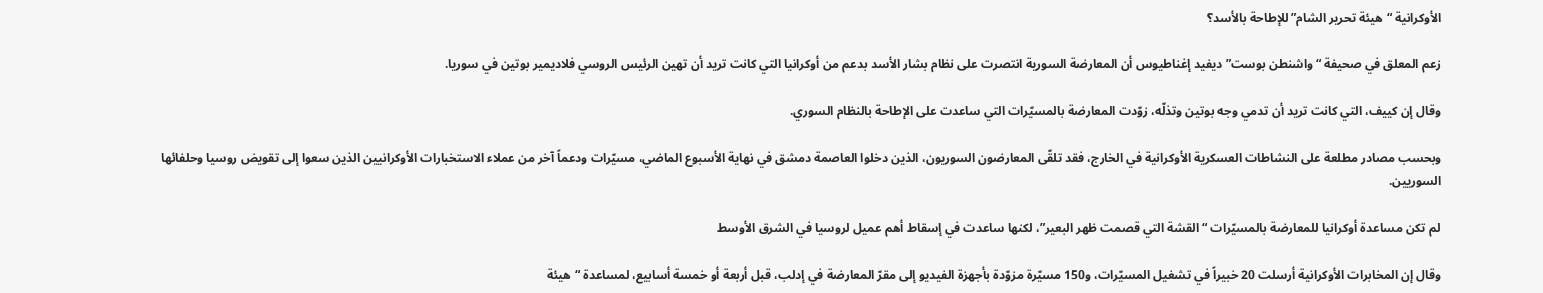الأوكرانية “هيئة تحرير الشام” للإطاحة بالأسد؟

زعم المعلق في صحيفة “واشنطن بوست” ديفيد إغناطيوس أن المعارضة السورية انتصرت على نظام بشار الأسد بدعم من أوكرانيا التي كانت تريد أن تهين الرئيس الروسي فلاديمير بوتين في سوريا.

وقال إن كييف، التي كانت تريد أن تدمي وجه بوتين وتذلّه، زوّدت المعارضة بالمسيّرات التي ساعدت على الإطاحة بالنظام السوري.

وبحسب مصادر مطلعة على النشاطات العسكرية الأوكرانية في الخارج، فقد تلقّى المعارضون السوريون، الذين دخلوا العاصمة دمشق في نهاية الأسبوع الماضي، مسيّرات ودعماً آخر من عملاء الاستخبارات الأوكرانيين الذين سعوا إلى تقويض روسيا وحلفائها السوريين.

لم تكن مساعدة أوكرانيا للمعارضة بالمسيّرات “القشة التي قصمت ظهر البعير”، لكنها ساعدت في إسقاط أهم عميل لروسيا في الشرق الأوسط

وقال إن المخابرات الأوكرانية أرسلت 20 خبيراً في تشغيل المسيّرات، و150 مسيّرة مزوّدة بأجهزة الفيديو إلى مقرّ المعارضة في إدلب، قبل أربعة أو خمسة أسابيع، لمساعدة “هيئة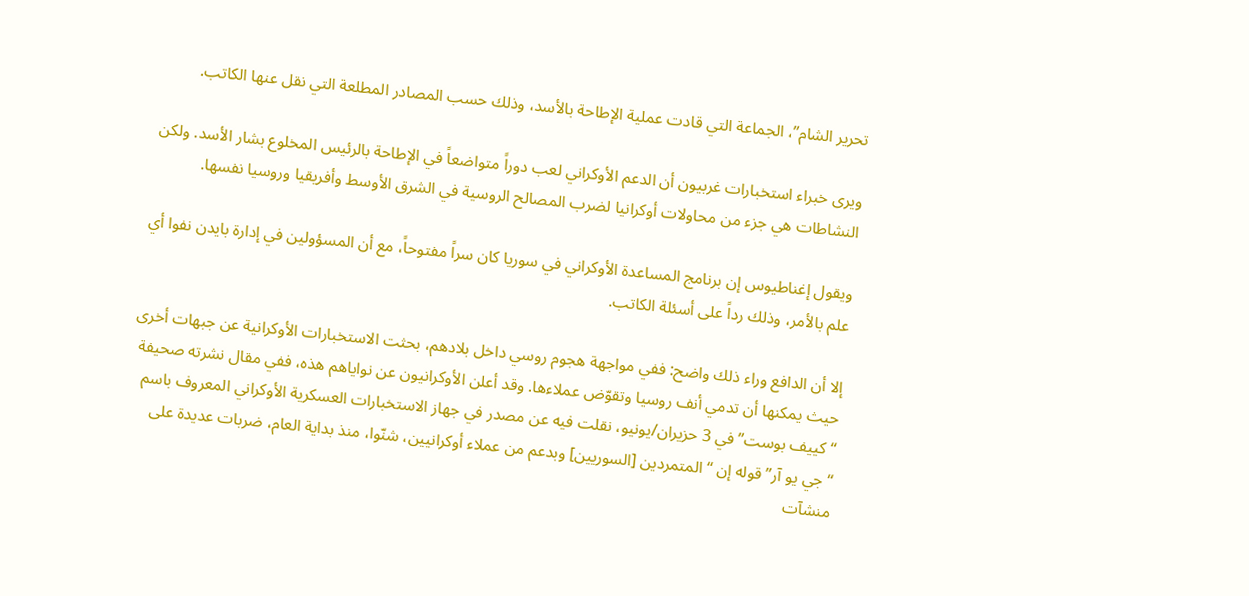تحرير الشام”، الجماعة التي قادت عملية الإطاحة بالأسد، وذلك حسب المصادر المطلعة التي نقل عنها الكاتب.

ويرى خبراء استخبارات غربيون أن الدعم الأوكراني لعب دوراً متواضعاً في الإطاحة بالرئيس المخلوع بشار الأسد. ولكن النشاطات هي جزء من محاولات أوكرانيا لضرب المصالح الروسية في الشرق الأوسط وأفريقيا وروسيا نفسها.

ويقول إغناطيوس إن برنامج المساعدة الأوكراني في سوريا كان سراً مفتوحاً، مع أن المسؤولين في إدارة بايدن نفوا أي علم بالأمر، وذلك رداً على أسئلة الكاتب.

إلا أن الدافع وراء ذلك واضح: ففي مواجهة هجوم روسي داخل بلادهم، بحثت الاستخبارات الأوكرانية عن جبهات أخرى حيث يمكنها أن تدمي أنف روسيا وتقوّض عملاءها. وقد أعلن الأوكرانيون عن نواياهم هذه، ففي مقال نشرته صحيفة “كييف بوست” في 3 حزيران/يونيو، نقلت فيه عن مصدر في جهاز الاستخبارات العسكرية الأوكراني المعروف باسم “جي يو آر” قوله إن “المتمردين [السوريين] وبدعم من عملاء أوكرانيين، شنّوا، منذ بداية العام، ضربات عديدة على منشآت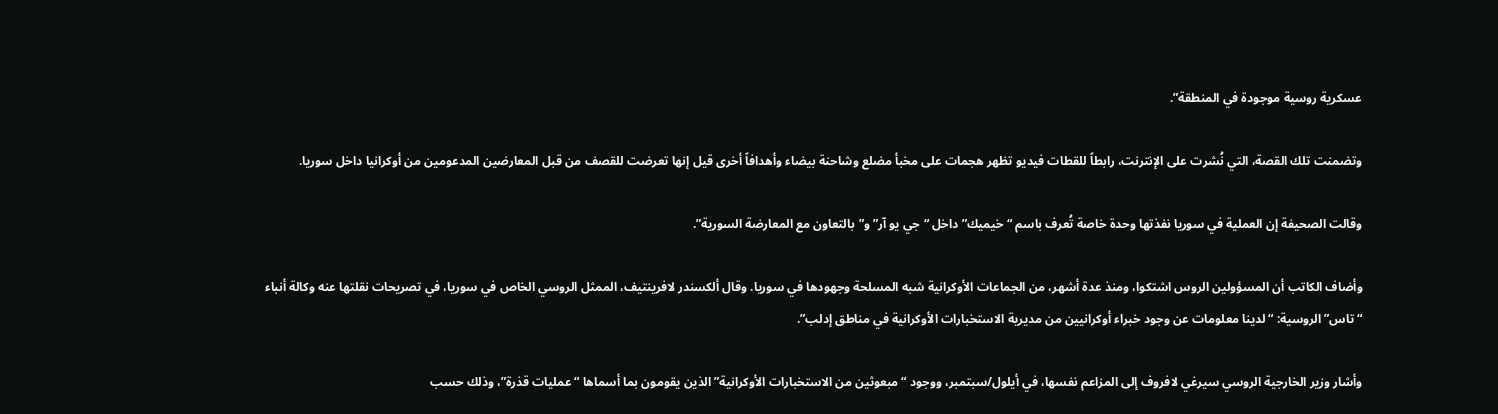عسكرية روسية موجودة في المنطقة”.

وتضمنت تلك القصة، التي نُشرت على الإنترنت، رابطاً للقطات فيديو تظهر هجمات على مخبأ مضلع وشاحنة بيضاء وأهدافاً أخرى قيل إنها تعرضت للقصف من قبل المعارضين المدعومين من أوكرانيا داخل سوريا.

وقالت الصحيفة إن العملية في سوريا نفذتها وحدة خاصة تُعرف باسم “خيميك” داخل “جي يو آر” و”بالتعاون مع المعارضة السورية”.

وأضاف الكاتب أن المسؤولين الروس اشتكوا، ومنذ عدة أشهر، من الجماعات الأوكرانية شبه المسلحة وجهودها في سوريا. وقال ألكسندر لافرينتيف، الممثل الروسي الخاص في سوريا، في تصريحات نقلتها عنه وكالة أنباء “تاس” الروسية: “لدينا معلومات عن وجود خبراء أوكرانيين من مديرية الاستخبارات الأوكرانية في مناطق إدلب”.

وأشار وزير الخارجية الروسي سيرغي لافروف إلى المزاعم نفسها، في أيلول/سبتمبر، ووجود “مبعوثين من الاستخبارات الأوكرانية” الذين يقومون بما أسماها “عمليات قذرة”، وذلك حسب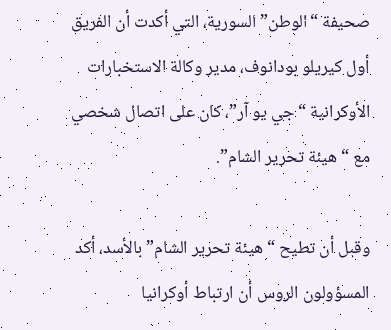صحيفة “الوطن” السورية، التي أكدت أن الفريق أول كيريلو بودانوف، مدير وكالة الاستخبارات الأوكرانية “جي يو آر”، كان على اتصال شخصي مع “هيئة تحرير الشام”.

وقبل أن تطيح “هيئة تحرير الشام” بالأسد، أكد المسؤولون الروس أن ارتباط أوكرانيا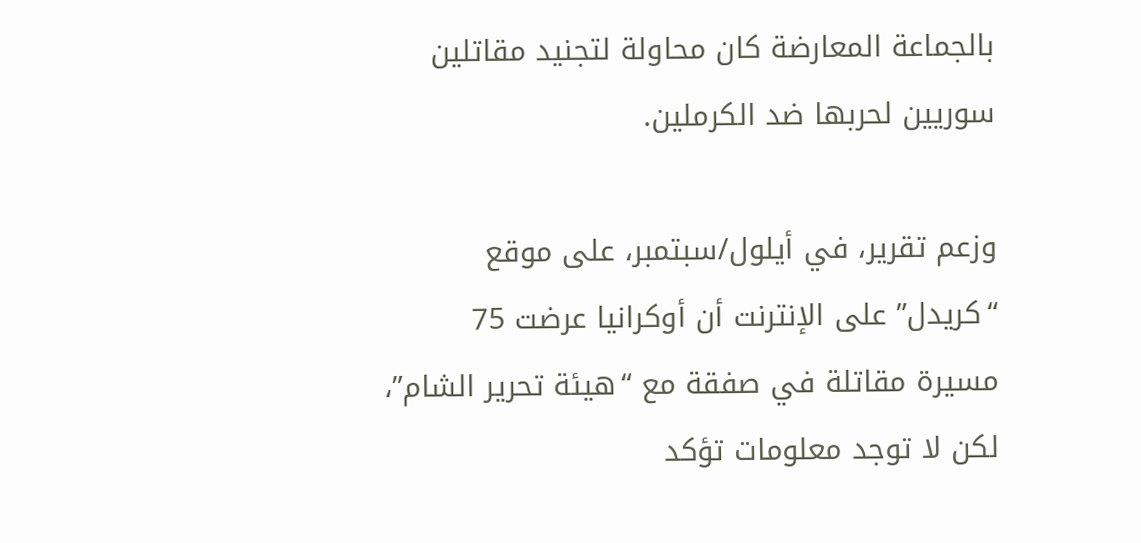بالجماعة المعارضة كان محاولة لتجنيد مقاتلين سوريين لحربها ضد الكرملين.

وزعم تقرير، في أيلول/سبتمبر، على موقع “كريدل” على الإنترنت أن أوكرانيا عرضت 75 مسيرة مقاتلة في صفقة مع “هيئة تحرير الشام”، لكن لا توجد معلومات تؤكد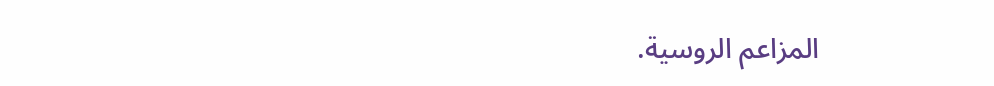المزاعم الروسية.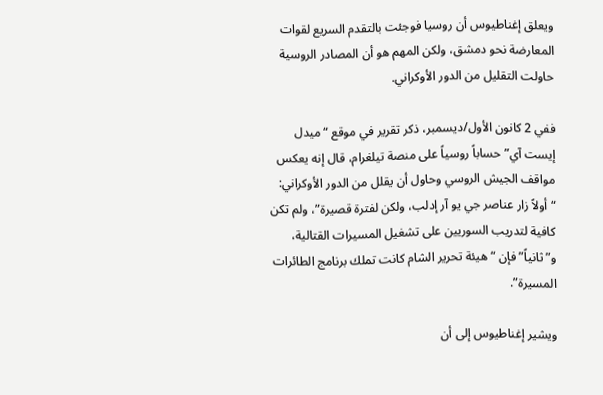ويعلق إغناطيوس أن روسيا فوجئت بالتقدم السريع لقوات المعارضة نحو دمشق، ولكن المهم هو أن المصادر الروسية حاولت التقليل من الدور الأوكراني.

ففي 2 كانون الأول/ديسمبر، ذكر تقرير في موقع “ميدل إيست آي” حساباً روسياً على منصة تيلغرام، قال إنه يعكس مواقف الجيش الروسي وحاول أن يقلل من الدور الأوكراني: “أولاً زار عناصر جي يو آر إدلب، ولكن لفترة قصيرة”، ولم تكن كافية لتدريب السوريين على تشغيل المسيرات القتالية، و”ثانياً” فإن “هيئة تحرير الشام كانت تملك برنامج الطائرات المسيرة”.

ويشير إغناطيوس إلى أن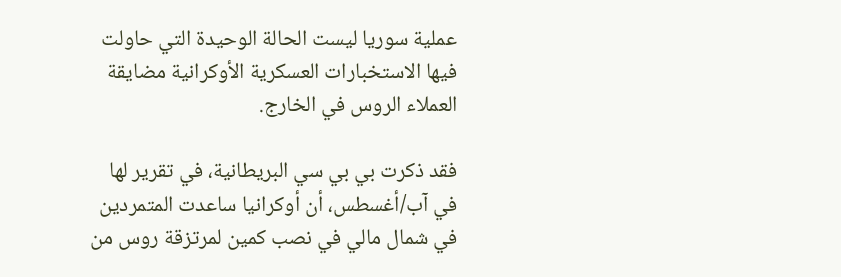عملية سوريا ليست الحالة الوحيدة التي حاولت فيها الاستخبارات العسكرية الأوكرانية مضايقة العملاء الروس في الخارج.

فقد ذكرت بي بي سي البريطانية، في تقرير لها في آب/أغسطس، أن أوكرانيا ساعدت المتمردين في شمال مالي في نصب كمين لمرتزقة روس من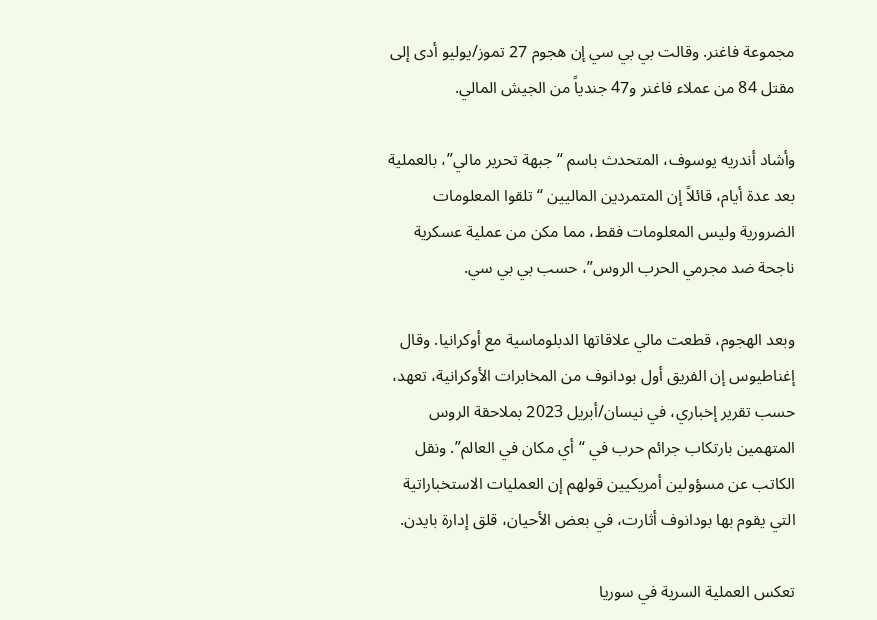مجموعة فاغنر. وقالت بي بي سي إن هجوم 27 تموز/يوليو أدى إلى مقتل 84 من عملاء فاغنر و47 جندياً من الجيش المالي.

وأشاد أندريه يوسوف، المتحدث باسم “جبهة تحرير مالي”، بالعملية بعد عدة أيام، قائلاً إن المتمردين الماليين “تلقوا المعلومات الضرورية وليس المعلومات فقط، مما مكن من عملية عسكرية ناجحة ضد مجرمي الحرب الروس”، حسب بي بي سي.

وبعد الهجوم، قطعت مالي علاقاتها الدبلوماسية مع أوكرانيا. وقال إغناطيوس إن الفريق أول بودانوف من المخابرات الأوكرانية، تعهد، حسب تقرير إخباري، في نيسان/أبريل 2023 بملاحقة الروس المتهمين بارتكاب جرائم حرب في “أي مكان في العالم”. ونقل الكاتب عن مسؤولين أمريكيين قولهم إن العمليات الاستخباراتية التي يقوم بها بودانوف أثارت، في بعض الأحيان، قلق إدارة بايدن.

تعكس العملية السرية في سوريا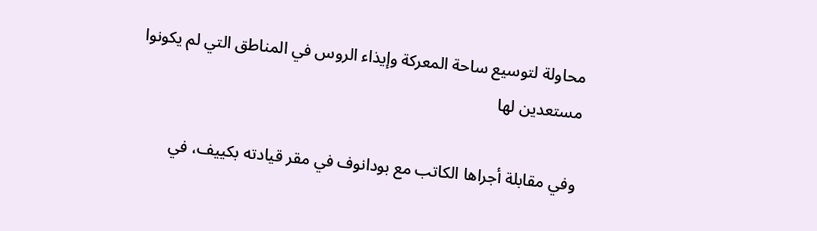محاولة لتوسيع ساحة المعركة وإيذاء الروس في المناطق التي لم يكونوا مستعدين لها

وفي مقابلة أجراها الكاتب مع بودانوف في مقر قيادته بكييف، في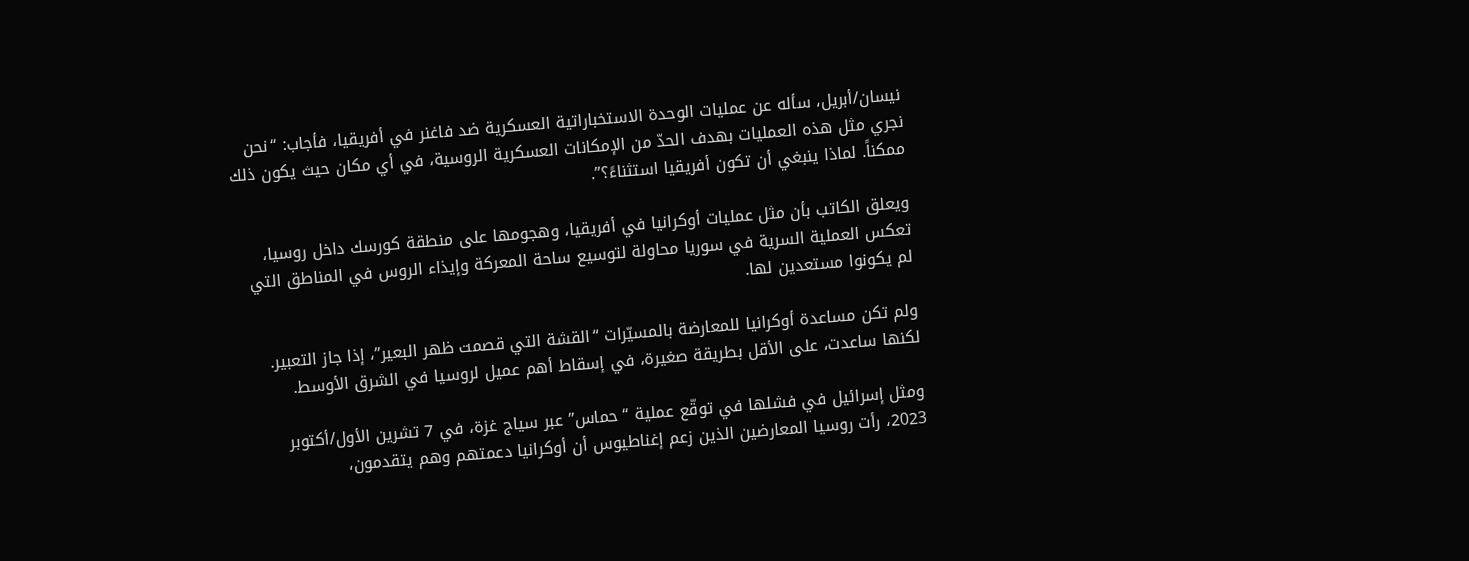نيسان/أبريل، سأله عن عمليات الوحدة الاستخباراتية العسكرية ضد فاغنر في أفريقيا، فأجاب: “نحن نجري مثل هذه العمليات بهدف الحدّ من الإمكانات العسكرية الروسية، في أي مكان حيث يكون ذلك ممكناً. لماذا ينبغي أن تكون أفريقيا استثناءً؟”.

ويعلق الكاتب بأن مثل عمليات أوكرانيا في أفريقيا، وهجومها على منطقة كورسك داخل روسيا، تعكس العملية السرية في سوريا محاولة لتوسيع ساحة المعركة وإيذاء الروس في المناطق التي لم يكونوا مستعدين لها.

ولم تكن مساعدة أوكرانيا للمعارضة بالمسيّرات “القشة التي قصمت ظهر البعير”، إذا جاز التعبير. لكنها ساعدت، على الأقل بطريقة صغيرة، في إسقاط أهم عميل لروسيا في الشرق الأوسط.

ومثل إسرائيل في فشلها في توقّع عملية “حماس” عبر سياج غزة، في 7 تشرين الأول/أكتوبر 2023، رأت روسيا المعارضين الذين زعم إغناطيوس أن أوكرانيا دعمتهم وهم يتقدمون،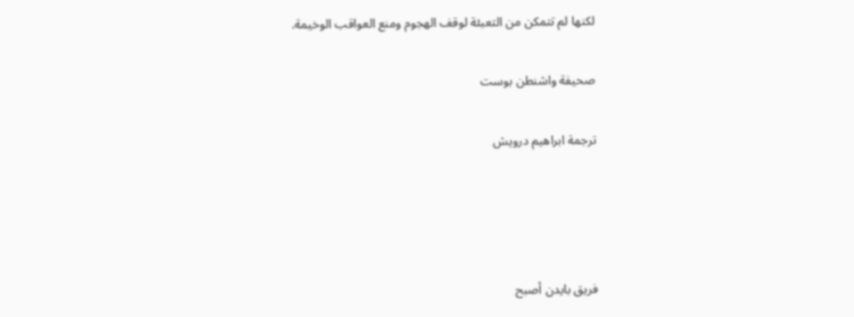لكنها لم تتمكن من التعبئة لوقف الهجوم ومنع العواقب الوخيمة.

صحيفة واشنطن بوست

ترجمة ابراهيم درويش




فريق بايدن أصبح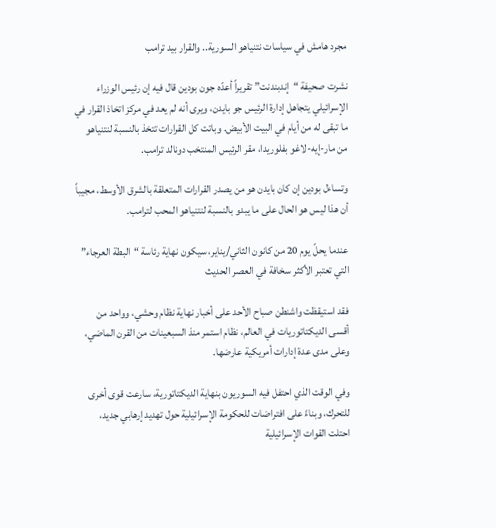مجرد هامش في سياسات نتنياهو السورية.. والقرار بيد ترامب

نشرت صحيفة “إندبندنت” تقريراً أعدّه جون بودين قال فيه إن رئيس الوزراء الإسرائيلي يتجاهل إدارة الرئيس جو بايدن، ويرى أنه لم يعد في مركز اتخاذ القرار في ما تبقى له من أيام في البيت الأبيض. وباتت كل القرارات تتخذ بالنسبة لنتنياهو من مار-إيه-لاغو بفلوريدا، مقر الرئيس المنتخب دونالد ترامب.

وتساءل بودين إن كان بايدن هو من يصدر القرارات المتعلقة بالشرق الأوسط، مجيباً أن هذا ليس هو الحال على ما يبدو بالنسبة لنتنياهو المحب لترامب.

عندما يحلّ يوم 20 من كانون الثاني/يناير، سيكون نهاية رئاسة “البطة العرجاء” التي تعتبر الأكثر سخافة في العصر الحديث

فقد استيقظت واشنطن صباح الأحد على أخبار نهاية نظام وحشي، وواحد من أقسى الديكتاتوريات في العالم، نظام استمر منذ السبعينات من القرن الماضي، وعلى مدى عدة إدارات أمريكية عارضها.

وفي الوقت الذي احتفل فيه السوريون بنهاية الديكتاتورية، سارعت قوى أخرى للتحرك، وبناءً على افتراضات للحكومة الإسرائيلية حول تهديد إرهابي جديد، احتلت القوات الإسرائيلية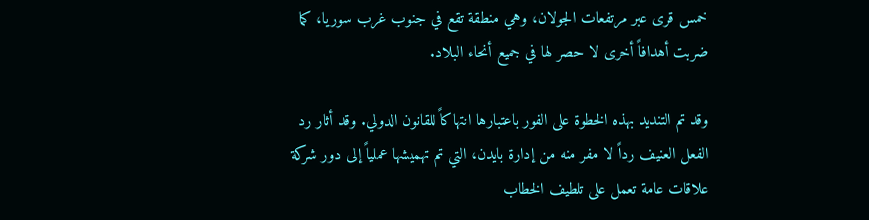خمس قرى عبر مرتفعات الجولان، وهي منطقة تقع في جنوب غرب سوريا، كما ضربت أهدافاً أخرى لا حصر لها في جميع أنحاء البلاد.

وقد تم التنديد بهذه الخطوة على الفور باعتبارها انتهاكاً للقانون الدولي. وقد أثار رد الفعل العنيف رداً لا مفر منه من إدارة بايدن، التي تم تهميشها عملياً إلى دور شركة علاقات عامة تعمل على تلطيف الخطاب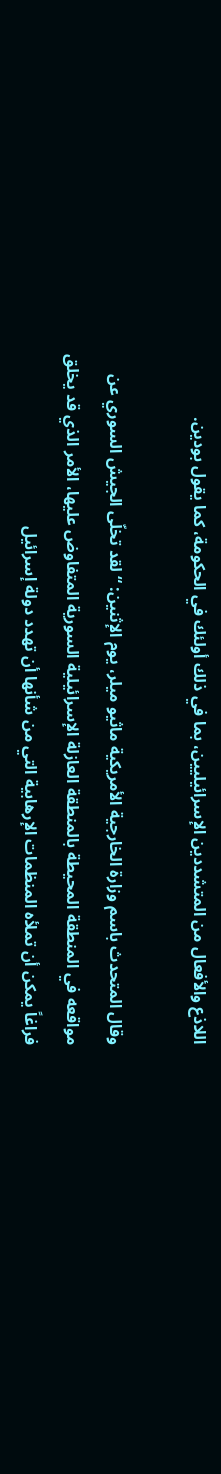اللاذع والأفعال من المتشددين الإسرائيليين، بما في ذلك أولئك في الحكومة، كما يقول بودين.

وقال المتحدث باسم وزارة الخارجية الأمريكية ماثيو ميلر، يوم الإثنين: “لقد تخلّى الجيش السوري عن مواقعه في المنطقة المحيطة بالمنطقة العازلة الإسرائيلية السورية المتفاوض عليها، الأمر الذي قد يخلق فراغاً يمكن أن تملأه المنظمات الإرهابية التي من شأنها أن تهدد دولة إسرائيل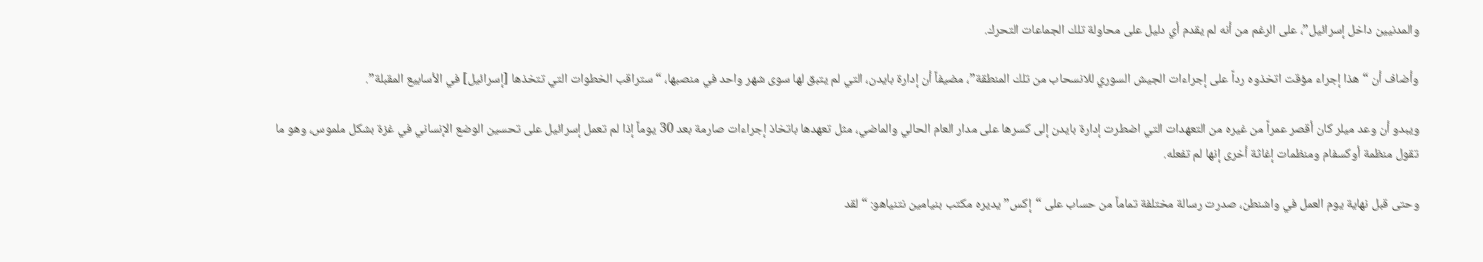والمدنيين داخل إسرائيل”، على الرغم من أنه لم يقدم أي دليل على محاولة تلك الجماعات التحرك.

وأضاف أن “هذا إجراء مؤقت اتخذوه رداً على إجراءات الجيش السوري للانسحاب من تلك المنطقة”، مضيفاً أن إدارة بايدن، التي لم يتبق لها سوى شهر واحد في منصبها، “ستراقب الخطوات التي تتخذها [إسرائيل] في الأسابيع المقبلة”.

ويبدو أن وعد ميلر كان أقصر عمراً من غيره من التعهدات التي اضطرت إدارة بايدن إلى كسرها على مدار العام الحالي والماضي، مثل تعهدها باتخاذ إجراءات صارمة بعد 30 يوماً إذا لم تعمل إسرائيل على تحسين الوضع الإنساني في غزة بشكل ملموس، وهو ما تقول منظمة أوكسفام ومنظمات إغاثة أخرى إنها لم تفعله.

وحتى قبل نهاية يوم العمل في واشنطن، صدرت رسالة مختلفة تماماً من حساب على “إكس” يديره مكتب بنيامين نتنياهو: “لقد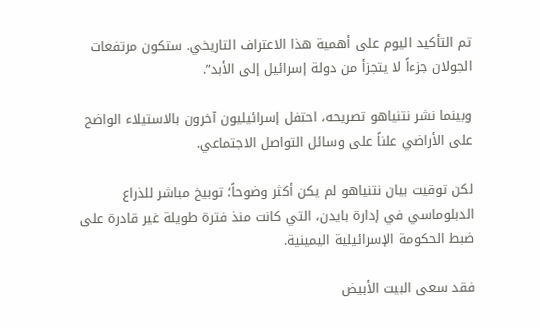تم التأكيد اليوم على أهمية هذا الاعتراف التاريخي. ستكون مرتفعات الجولان جزءاً لا يتجزأ من دولة إسرائيل إلى الأبد”.

وبينما نشر نتنياهو تصريحه، احتفل إسرائيليون آخرون بالاستيلاء الواضح على الأراضي علناً على وسائل التواصل الاجتماعي.

لكن توقيت بيان نتنياهو لم يكن أكثر وضوحاً؛ توبيخ مباشر للذراع الدبلوماسي في إدارة بايدن، التي كانت منذ فترة طويلة غير قادرة على ضبط الحكومة الإسرائيلية اليمينية.

فقد سعى البيت الأبيض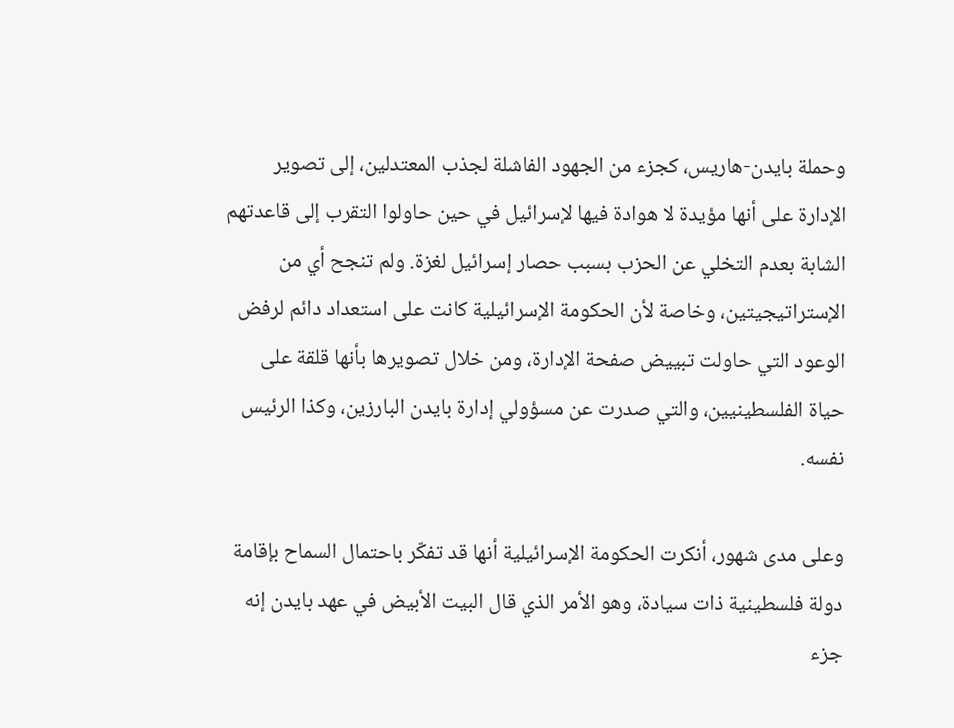وحملة بايدن-هاريس، كجزء من الجهود الفاشلة لجذب المعتدلين، إلى تصوير الإدارة على أنها مؤيدة لا هوادة فيها لإسرائيل في حين حاولوا التقرب إلى قاعدتهم الشابة بعدم التخلي عن الحزب بسبب حصار إسرائيل لغزة. ولم تنجح أي من الإستراتيجيتين، وخاصة لأن الحكومة الإسرائيلية كانت على استعداد دائم لرفض الوعود التي حاولت تبييض صفحة الإدارة، ومن خلال تصويرها بأنها قلقة على حياة الفلسطينيين، والتي صدرت عن مسؤولي إدارة بايدن البارزين، وكذا الرئيس نفسه.

وعلى مدى شهور، أنكرت الحكومة الإسرائيلية أنها قد تفكّر باحتمال السماح بإقامة دولة فلسطينية ذات سيادة، وهو الأمر الذي قال البيت الأبيض في عهد بايدن إنه جزء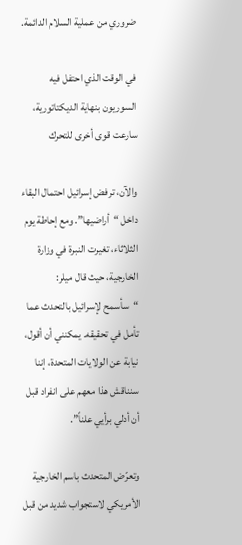ضروري من عملية السلام الدائمة.

في الوقت الذي احتفل فيه السوريون بنهاية الديكتاتورية، سارعت قوى أخرى للتحرك

والآن، ترفض إسرائيل احتمال البقاء داخل “أراضيها”. ومع إحاطة يوم الثلاثاء، تغيرت النبرة في وزارة الخارجية، حيث قال ميلر: “سأسمح لإسرائيل بالتحدث عما تأمل في تحقيقه. يمكنني أن أقول، نيابة عن الولايات المتحدة، إننا سنناقش هذا معهم على انفراد قبل أن أدلي برأيي علناً”.

وتعرّض المتحدث باسم الخارجية الأمريكي لاستجواب شديد من قبل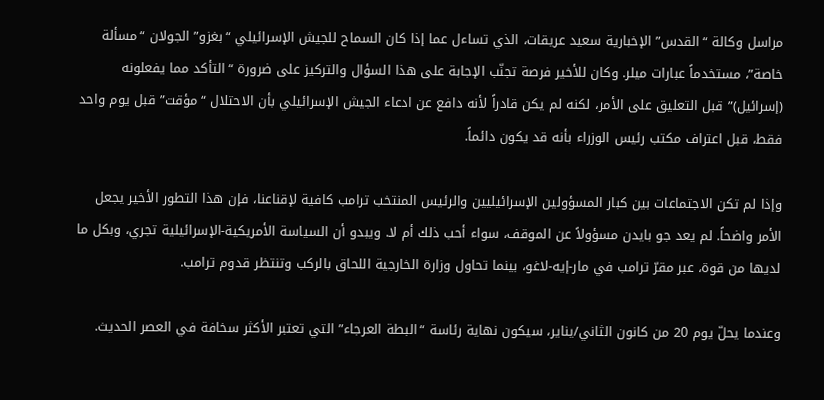مراسل وكالة “القدس” الإخبارية سعيد عريقات، الذي تساءل عما إذا كان السماح للجيش الإسرائيلي “بغزو” الجولان “مسألة خاصة”، مستخدماً عبارات ميلر. وكان للأخير فرصة تجنّب الإجابة على هذا السؤال والتركيز على ضرورة “التأكد مما يفعلونه (إسرائيل)” قبل التعليق على الأمر، لكنه لم يكن قادراً لأنه دافع عن ادعاء الجيش الإسرائيلي بأن الاحتلال “مؤقت” قبل يوم واحد فقط، قبل اعتراف مكتب رئيس الوزراء بأنه قد يكون دائماً.

وإذا لم تكن الاجتماعات بين كبار المسؤولين الإسرائيليين والرئيس المنتخب ترامب كافية لإقناعنا، فإن هذا التطور الأخير يجعل الأمر واضحاً. لم يعد جو بايدن مسؤولاً عن الموقف، سواء أحب ذلك أم لا. ويبدو أن السياسة الأمريكية-الإسرائيلية تجري، وبكل ما لديها من قوة، عبر مقرّ ترامب في مار-إيه-لاغو، بينما تحاول وزارة الخارجية اللحاق بالركب وتنتظر قدوم ترامب.

وعندما يحلّ يوم 20 من كانون الثاني/يناير، سيكون نهاية رئاسة “البطة العرجاء” التي تعتبر الأكثر سخافة في العصر الحديث.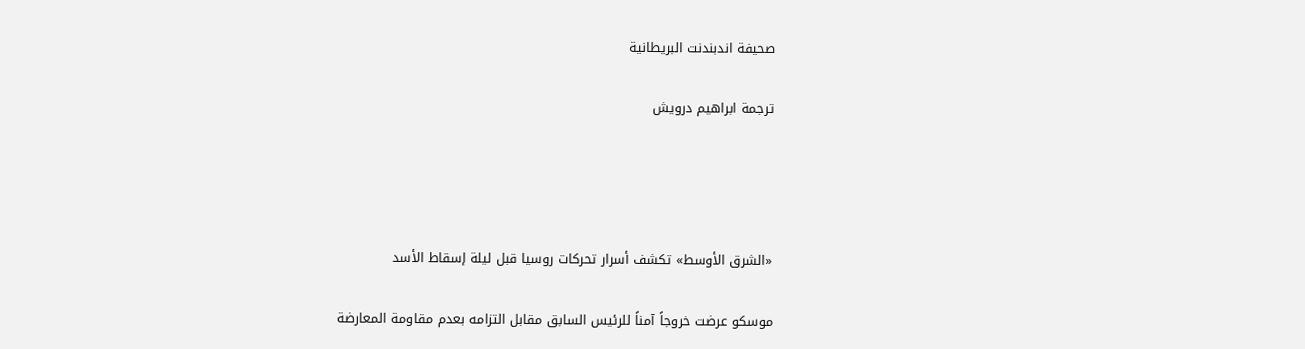صحيفة اندبندنت البريطانية

ترجمة ابراهيم درويش




«الشرق الأوسط» تكشف أسرار تحركات روسيا قبل ليلة إسقاط الأسد

موسكو عرضت خروجاً آمناً للرئيس السابق مقابل التزامه بعدم مقاومة المعارضة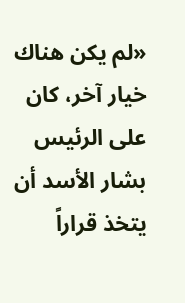«لم يكن هناك خيار آخر، كان على الرئيس بشار الأسد أن يتخذ قراراً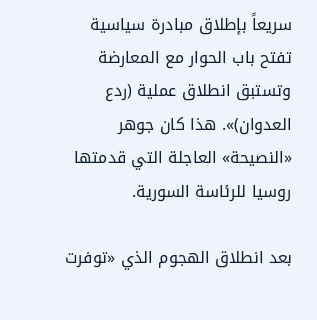سريعاً بإطلاق مبادرة سياسية تفتح باب الحوار مع المعارضة وتستبق انطلاق عملية (ردع العدوان)». هذا كان جوهر «النصيحة» العاجلة التي قدمتها روسيا للرئاسة السورية.

بعد انطلاق الهجوم الذي «توفرت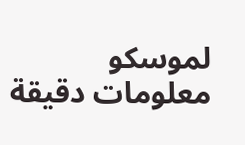لموسكو معلومات دقيقة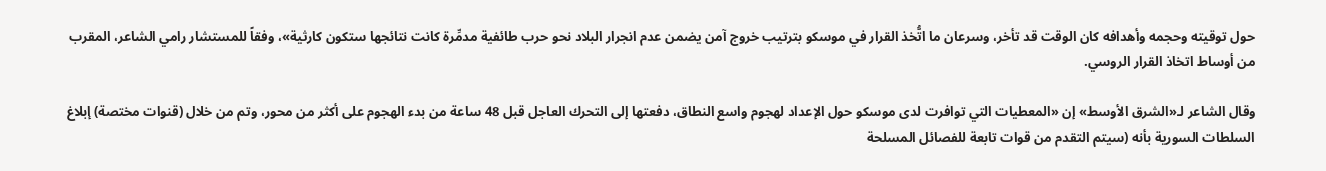حول توقيته وحجمه وأهدافه كان الوقت قد تأخر، وسرعان ما اتُّخذ القرار في موسكو بترتيب خروج آمن يضمن عدم انجرار البلاد نحو حرب طائفية مدمِّرة كانت نتائجها ستكون كارثية»، وفقاً للمستشار رامي الشاعر، المقرب من أوساط اتخاذ القرار الروسي.

وقال الشاعر لـ«الشرق الأوسط» إن «المعطيات التي توافرت لدى موسكو حول الإعداد لهجوم واسع النطاق، دفعتها إلى التحرك العاجل قبل 48 ساعة من بدء الهجوم على أكثر من محور، وتم من خلال (قنوات مختصة) إبلاغ السلطات السورية بأنه (سيتم التقدم من قوات تابعة للفصائل المسلحة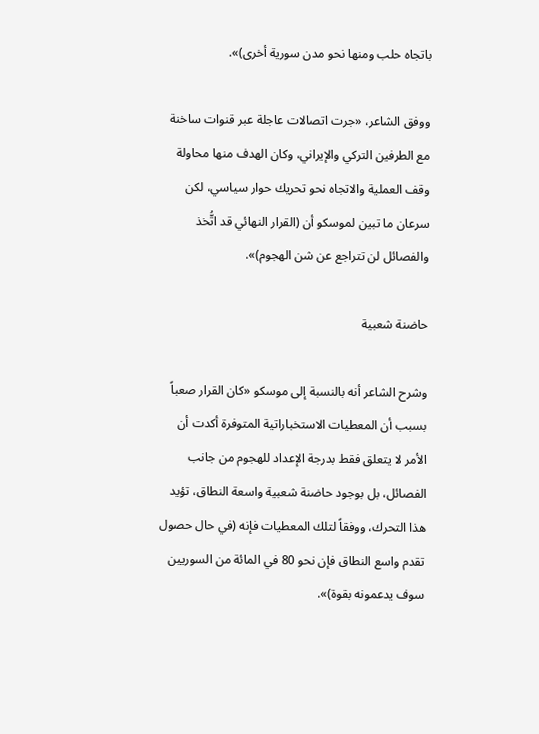باتجاه حلب ومنها نحو مدن سورية أخرى)».

ووفق الشاعر، «جرت اتصالات عاجلة عبر قنوات ساخنة مع الطرفين التركي والإيراني، وكان الهدف منها محاولة وقف العملية والاتجاه نحو تحريك حوار سياسي، لكن سرعان ما تبين لموسكو أن (القرار النهائي قد اتُّخذ والفصائل لن تتراجع عن شن الهجوم)».

حاضنة شعبية

وشرح الشاعر أنه بالنسبة إلى موسكو «كان القرار صعباً بسبب أن المعطيات الاستخباراتية المتوفرة أكدت أن الأمر لا يتعلق فقط بدرجة الإعداد للهجوم من جانب الفصائل، بل بوجود حاضنة شعبية واسعة النطاق، تؤيد هذا التحرك، ووفقاً لتلك المعطيات فإنه (في حال حصول تقدم واسع النطاق فإن نحو 80 في المائة من السوريين سوف يدعمونه بقوة)».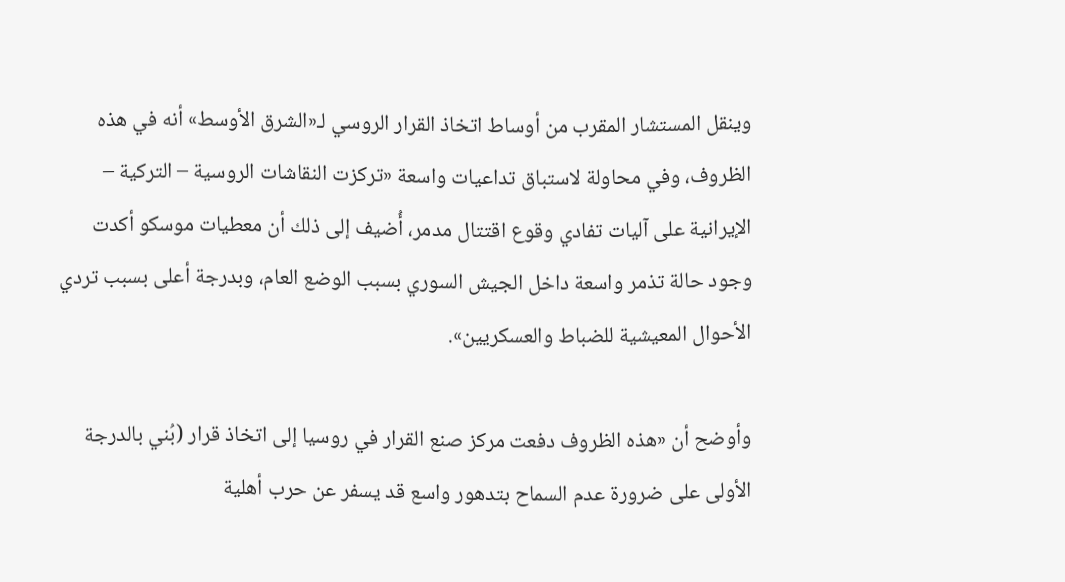وينقل المستشار المقرب من أوساط اتخاذ القرار الروسي لـ«الشرق الأوسط» أنه في هذه الظروف، وفي محاولة لاستباق تداعيات واسعة «تركزت النقاشات الروسية – التركية – الإيرانية على آليات تفادي وقوع اقتتال مدمر، أُضيف إلى ذلك أن معطيات موسكو أكدت وجود حالة تذمر واسعة داخل الجيش السوري بسبب الوضع العام، وبدرجة أعلى بسبب تردي الأحوال المعيشية للضباط والعسكريين».

وأوضح أن «هذه الظروف دفعت مركز صنع القرار في روسيا إلى اتخاذ قرار (بُني بالدرجة الأولى على ضرورة عدم السماح بتدهور واسع قد يسفر عن حرب أهلية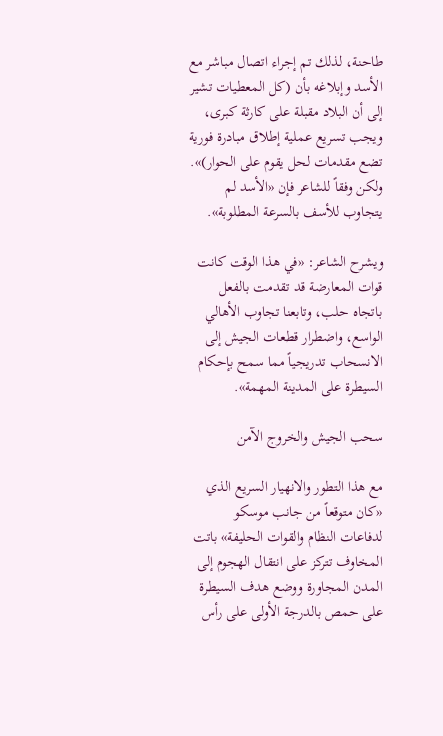طاحنة، لذلك تم إجراء اتصال مباشر مع الأسد وإبلاغه بأن (كل المعطيات تشير إلى أن البلاد مقبلة على كارثة كبرى، ويجب تسريع عملية إطلاق مبادرة فورية تضع مقدمات لحل يقوم على الحوار)». ولكن وفقاً للشاعر فإن «الأسد لم يتجاوب للأسف بالسرعة المطلوبة».

ويشرح الشاعر: «في هذا الوقت كانت قوات المعارضة قد تقدمت بالفعل باتجاه حلب، وتابعنا تجاوب الأهالي الواسع، واضطرار قطعات الجيش إلى الانسحاب تدريجياً مما سمح بإحكام السيطرة على المدينة المهمة».

سحب الجيش والخروج الآمن

مع هذا التطور والانهيار السريع الذي «كان متوقعاً من جانب موسكو لدفاعات النظام والقوات الحليفة» باتت المخاوف تتركز على انتقال الهجوم إلى المدن المجاورة ووضع هدف السيطرة على حمص بالدرجة الأولى على رأس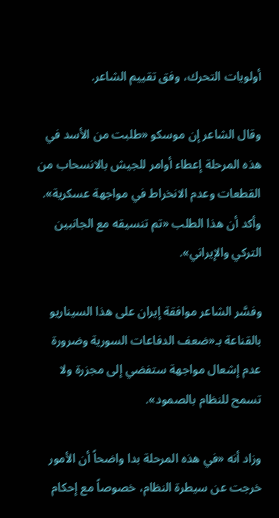أولويات التحرك، وفق تقييم الشاعر.

وقال الشاعر إن موسكو «طلبت من الأسد في هذه المرحلة إعطاء أوامر للجيش بالانسحاب من القطعات وعدم الانخراط في مواجهة عسكرية». وأكد أن هذا الطلب «تم تنسيقه مع الجانبين التركي والإيراني».

وفسَّر الشاعر موافقة إيران على هذا السيناريو بالقناعة بـ«ضعف الدفاعات السورية وضرورة عدم إشعال مواجهة ستفضي إلى مجزرة ولا تسمح للنظام بالصمود».

وزاد أنه «في هذه المرحلة بدا واضحاً أن الأمور خرجت عن سيطرة النظام، خصوصاً مع إحكام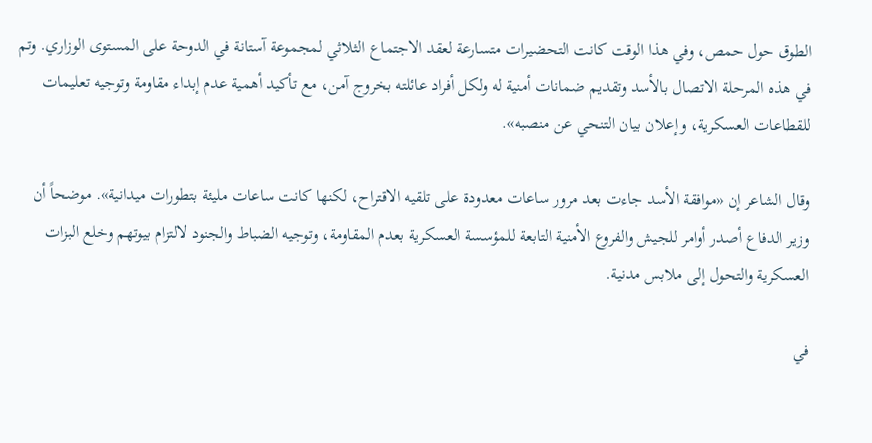الطوق حول حمص، وفي هذا الوقت كانت التحضيرات متسارعة لعقد الاجتماع الثلاثي لمجموعة آستانة في الدوحة على المستوى الوزاري. وتم في هذه المرحلة الاتصال بالأسد وتقديم ضمانات أمنية له ولكل أفراد عائلته بخروج آمن، مع تأكيد أهمية عدم إبداء مقاومة وتوجيه تعليمات للقطاعات العسكرية، وإعلان بيان التنحي عن منصبه».

وقال الشاعر إن «موافقة الأسد جاءت بعد مرور ساعات معدودة على تلقيه الاقتراح، لكنها كانت ساعات مليئة بتطورات ميدانية». موضحاً أن وزير الدفاع أصدر أوامر للجيش والفروع الأمنية التابعة للمؤسسة العسكرية بعدم المقاومة، وتوجيه الضباط والجنود لالتزام بيوتهم وخلع البزات العسكرية والتحول إلى ملابس مدنية.

في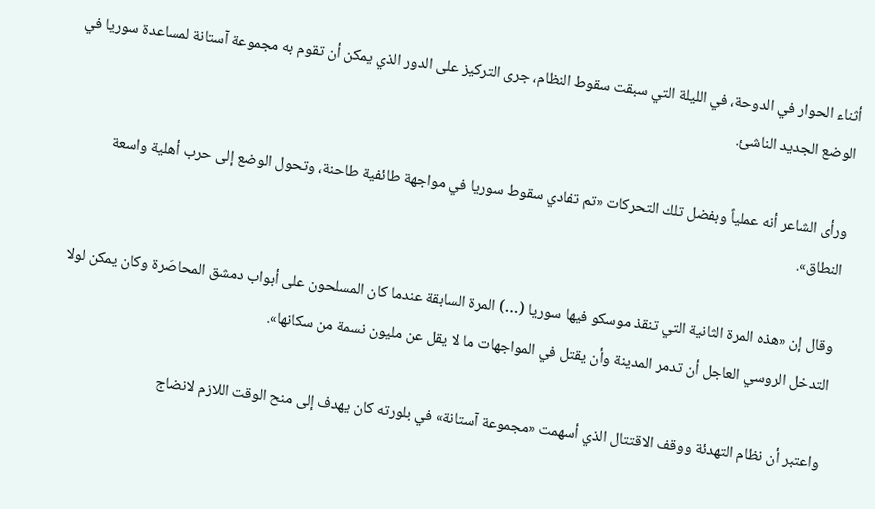أثناء الحوار في الدوحة، في الليلة التي سبقت سقوط النظام، جرى التركيز على الدور الذي يمكن أن تقوم به مجموعة آستانة لمساعدة سوريا في الوضع الجديد الناشئ.

ورأى الشاعر أنه عملياً وبفضل تلك التحركات «تم تفادي سقوط سوريا في مواجهة طائفية طاحنة، وتحول الوضع إلى حرب أهلية واسعة النطاق».

وقال إن «هذه المرة الثانية التي تنقذ موسكو فيها سوريا (…) المرة السابقة عندما كان المسلحون على أبواب دمشق المحاصَرة وكان يمكن لولا التدخل الروسي العاجل أن تدمر المدينة وأن يقتل في المواجهات ما لا يقل عن مليون نسمة من سكانها».

واعتبر أن نظام التهدئة ووقف الاقتتال الذي أسهمت «مجموعة آستانة» في بلورته كان يهدف إلى منح الوقت اللازم لانضاج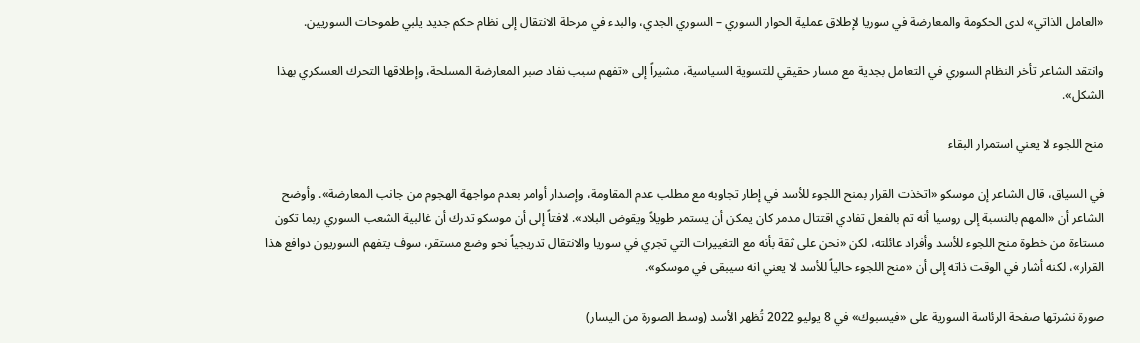«العامل الذاتي» لدى الحكومة والمعارضة في سوريا لإطلاق عملية الحوار السوري – السوري الجدي، والبدء في مرحلة الانتقال إلى نظام حكم جديد يلبي طموحات السوريين.

وانتقد الشاعر تأخر النظام السوري في التعامل بجدية مع مسار حقيقي للتسوية السياسية، مشيراً إلى «تفهم سبب نفاد صبر المعارضة المسلحة، وإطلاقها التحرك العسكري بهذا الشكل».

منح اللجوء لا يعني استمرار البقاء

في السياق، قال الشاعر إن موسكو «اتخذت القرار بمنح اللجوء للأسد في إطار تجاوبه مع مطلب عدم المقاومة، وإصدار أوامر بعدم مواجهة الهجوم من جانب المعارضة». وأوضح الشاعر أن «المهم بالنسبة إلى روسيا أنه تم بالفعل تفادي اقتتال مدمر كان يمكن أن يستمر طويلاً ويقوض البلاد». لافتاً إلى أن موسكو تدرك أن غالبية الشعب السوري ربما تكون مستاءة من خطوة منح اللجوء للأسد وأفراد عائلته، لكن «نحن على ثقة بأنه مع التغييرات التي تجري في سوريا والانتقال تدريجياً نحو وضع مستقر، سوف يتفهم السوريون دوافع هذا القرار»، لكنه أشار في الوقت ذاته إلى أن «منح اللجوء حالياً للأسد لا يعني انه سيبقى في موسكو».

صورة نشرتها صفحة الرئاسة السورية على «فيسبوك» في 8 يوليو 2022 تُظهر الأسد (وسط الصورة من اليسار)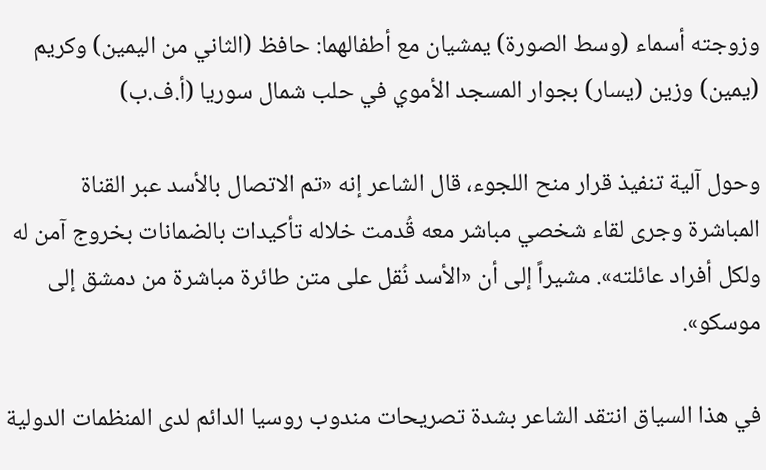وزوجته أسماء (وسط الصورة) يمشيان مع أطفالهما: حافظ (الثاني من اليمين) وكريم (يمين) وزين (يسار) بجوار المسجد الأموي في حلب شمال سوريا (أ.ف.ب)

وحول آلية تنفيذ قرار منح اللجوء، قال الشاعر إنه «تم الاتصال بالأسد عبر القناة المباشرة وجرى لقاء شخصي مباشر معه قُدمت خلاله تأكيدات بالضمانات بخروج آمن له ولكل أفراد عائلته». مشيراً إلى أن «الأسد نُقل على متن طائرة مباشرة من دمشق إلى موسكو».

في هذا السياق انتقد الشاعر بشدة تصريحات مندوب روسيا الدائم لدى المنظمات الدولية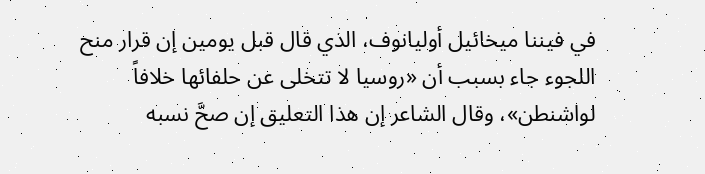في فيننا ميخائيل أوليانوف، الذي قال قبل يومين إن قرار منح اللجوء جاء بسبب أن «روسيا لا تتخلى عن حلفائها خلافاً لواشنطن»، وقال الشاعر إن هذا التعليق إن صحَّ نسبه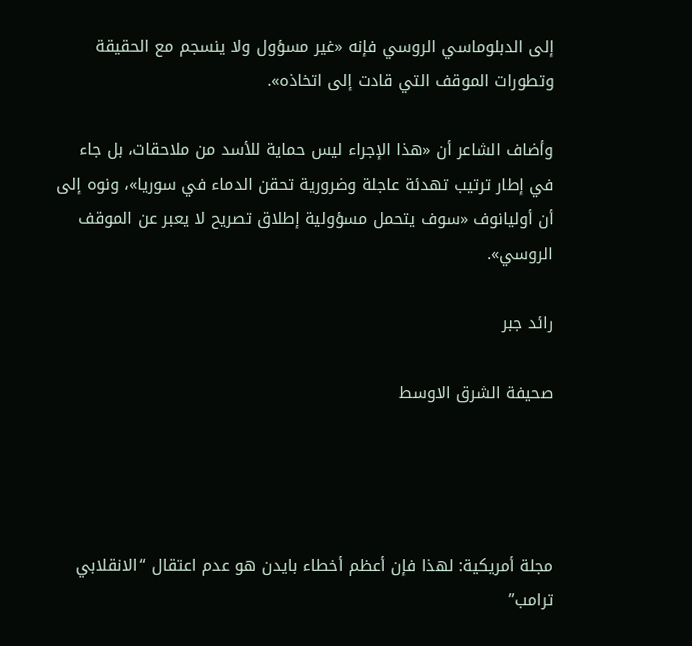إلى الدبلوماسي الروسي فإنه «غير مسؤول ولا ينسجم مع الحقيقة وتطورات الموقف التي قادت إلى اتخاذه».

وأضاف الشاعر أن «هذا الإجراء ليس حماية للأسد من ملاحقات، بل جاء في إطار ترتيب تهدئة عاجلة وضرورية تحقن الدماء في سوريا»، ونوه إلى أن أوليانوف «سوف يتحمل مسؤولية إطلاق تصريح لا يعبر عن الموقف الروسي».

رائد جبر

صحيفة الشرق الاوسط




مجلة أمريكية: لهذا فإن أعظم أخطاء بايدن هو عدم اعتقال “الانقلابي ترامب”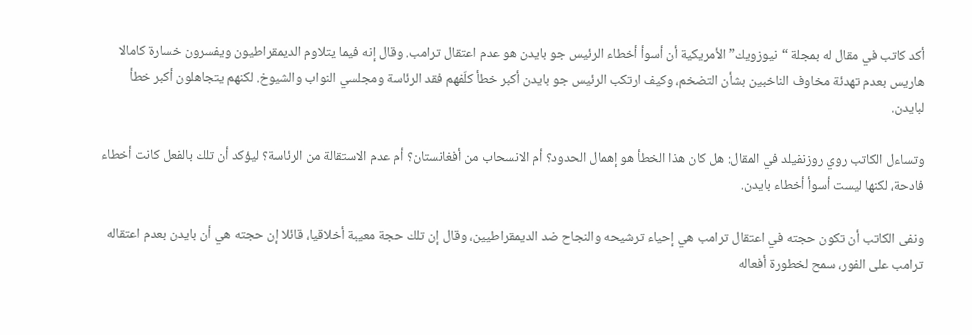أكد كاتب في مقال له بمجلة “نيوزويك” الأمريكية أن أسوأ أخطاء الرئيس جو بايدن هو عدم اعتقال ترامب. وقال إنه فيما يتلاوم الديمقراطيون ويفسرون خسارة كامالا هاريس بعدم تهدئة مخاوف الناخبين بشأن التضخم، وكيف ارتكب الرئيس جو بايدن أكبر خطأ كلّفهم فقد الرئاسة ومجلسي النواب والشيوخ. لكنهم يتجاهلون أكبر خطأ لبايدن.

وتساءل الكاتب روي روزنفيلد في المقال: هل كان هذا الخطأ هو إهمال الحدود؟ أم الانسحاب من أفغانستان؟ أم عدم الاستقالة من الرئاسة؟ ليؤكد أن تلك بالفعل كانت أخطاء فادحة، لكنها ليست أسوأ أخطاء بايدن.

ونفى الكاتب أن تكون حجته في اعتقال ترامب هي إحياء ترشيحه والنجاح ضد الديمقراطيين، وقال إن تلك حجة معيبة أخلاقيا، قائلا إن حجته هي أن بايدن بعدم اعتقاله ترامب على الفور، سمح لخطورة أفعاله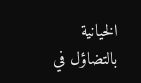الخيانية بالتضاؤل في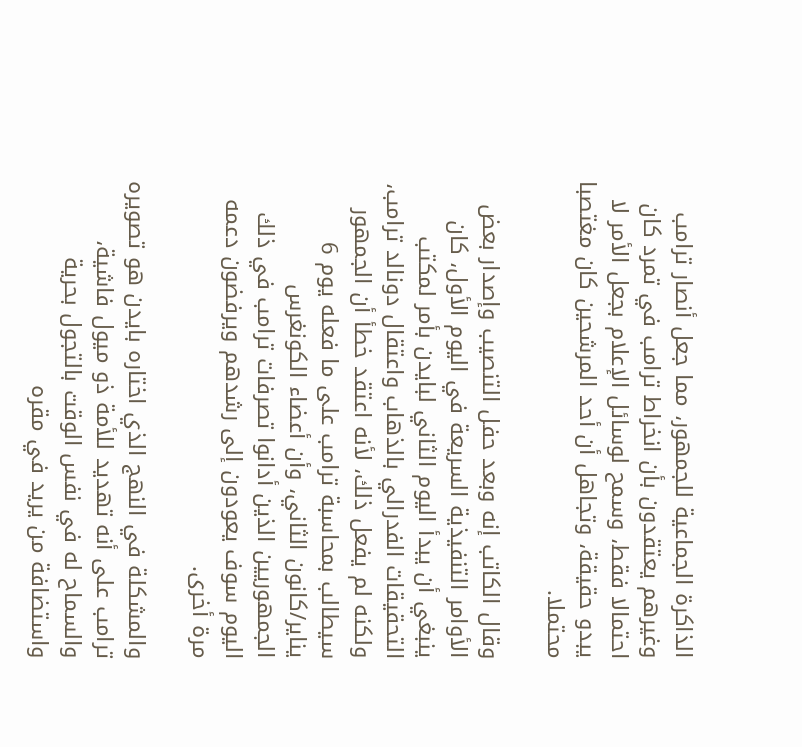الذاكرة الجماعية للجمهور، مما جعل أنصار ترامب وغيرهم يعتقدون بأن انخراط ترامب في تمرد كان احتمالا فقط، وسمح لوسائل الإعلام بجعل الأمر لا يبدو حقيقة، وتجاهل أن أحد المرشحين كان مغتصبا محتملا.

وقال الكاتب إنه وبعد حفل التنصيب وإصدار بعض الأوامر التنفيذية السريعة في اليوم الأول، كان ينبغي أن يبدأ اليوم الثاني لبايدن بأمر لمكتب التحقيقات الفدرالي بالذهاب واعتقال دونالد ترامب، ولكنه لم يفعل ذلك، لأنه اعتقد خطأ أن الجمهور سيطالب بمحاسبة ترامب على ما فعله يوم 6 يناير/كانون الثاني، وأن أعضاء الكونغرس الجمهوريين الذين أدانوا تصرفات ترامب في ذلك اليوم سوف يعودون إلى رشدهم ويرفضون دعمه مرة أخرى.

والمشكلة في النهج الذي اختاره بايدن هو تصويره ترامب على أنه تهديد للأمة ذو ميول فاشية، والسماح له في نفس الوقت بالتجول بحرية واستضافة من يريد في مقره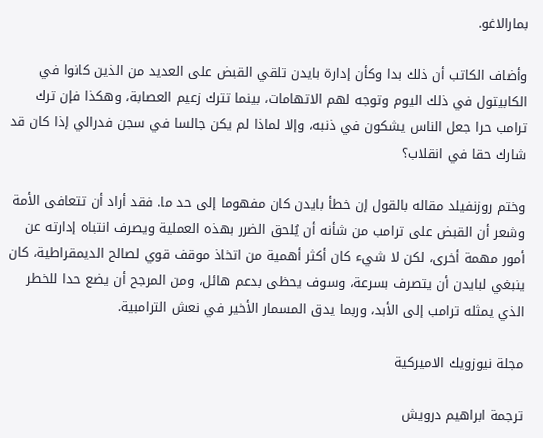بمارالاغو.

وأضاف الكاتب أن ذلك بدا وكأن إدارة بايدن تلقي القبض على العديد من الذين كانوا في الكابيتول في ذلك اليوم وتوجه لهم الاتهامات، بينما تترك زعيم العصابة، وهكذا فإن ترك ترامب حرا جعل الناس يشكون في ذنبه، وإلا لماذا لم يكن جالسا في سجن فدرالي إذا كان قد شارك حقا في انقلاب؟

وختم روزنفيلد مقاله بالقول إن خطأ بايدن كان مفهوما إلى حد ما. فقد أراد أن تتعافى الأمة وشعر أن القبض على ترامب من شأنه أن يُلحق الضرر بهذه العملية ويصرف انتباه إدارته عن أمور مهمة أخرى، لكن لا شيء كان أكثر أهمية من اتخاذ موقف قوي لصالح الديمقراطية، كان ينبغي لبايدن أن يتصرف بسرعة، وسوف يحظى بدعم هائل، ومن المرجح أن يضع حدا للخطر الذي يمثله ترامب إلى الأبد، وربما يدق المسمار الأخير في نعش الترامبية.

مجلة نيوزويك الاميركية

ترجمة ابراهيم درويش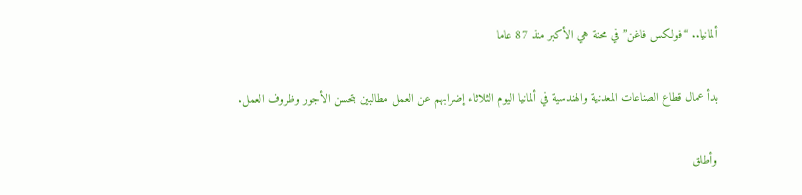ألمانيا.. “فولكس فاغن” في محنة هي الأكبر منذ 87 عاما

بدأ عمال قطاع الصناعات المعدنية والهندسية في ألمانيا اليوم الثلاثاء إضرابهم عن العمل مطالبين بتحسن الأجور وظروف العمل.

وأطلق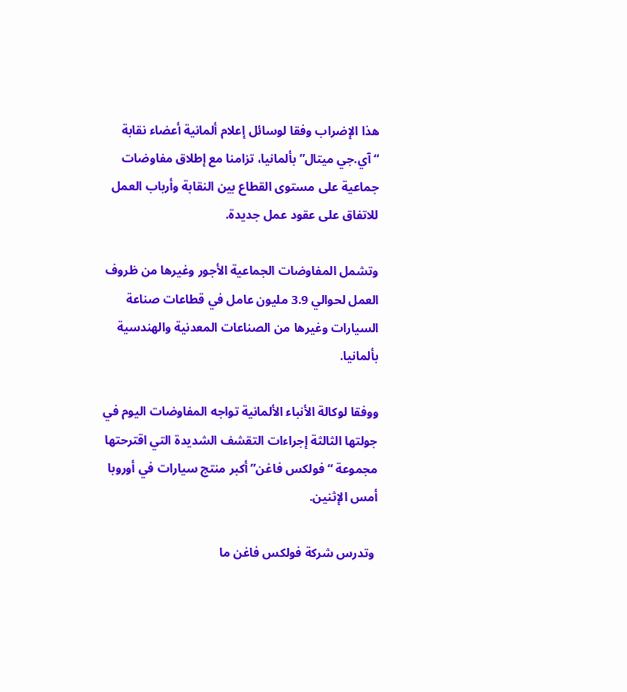هذا الإضراب وفقا لوسائل إعلام ألمانية أعضاء نقابة “آي.جي ميتال” بألمانيا، تزامنا مع إطلاق مفاوضات جماعية على مستوى القطاع بين النقابة وأرباب العمل للاتفاق على عقود عمل جديدة.

وتشمل المفاوضات الجماعية الأجور وغيرها من ظروف العمل لحوالي 3.9 مليون عامل في قطاعات صناعة السيارات وغيرها من الصناعات المعدنية والهندسية بألمانيا.

ووفقا لوكالة الأنباء الألمانية تواجه المفاوضات اليوم في جولتها الثالثة إجراءات التقشف الشديدة التي اقترحتها مجموعة “فولكس فاغن” أكبر منتج سيارات في أوروبا أمس الإثنين.

 وتدرس شركة فولكس فاغن ما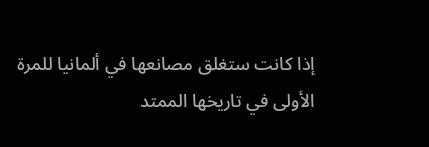إذا كانت ستغلق مصانعها في ألمانيا للمرة الأولى في تاريخها الممتد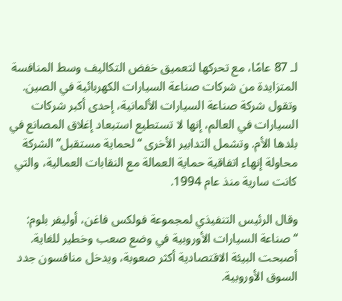لـ 87 عامًا، مع تحركها لتعميق خفض التكاليف وسط المنافسة المتزايدة من شركات صناعة السيارات الكهربائية في الصين. وتقول شركة صناعة السيارات الألمانية، إحدى أكبر شركات السيارات في العالم، إنها لا تستطيع استبعاد إغلاق المصانع في بلدها الأم. وتشمل التدابير الأخرى “لحماية مستقبل” الشركة محاولة إنهاء اتفاقية حماية العمالة مع النقابات العمالية، والتي كانت سارية منذ عام 1994.

وقال الرئيس التنفيذي لمجموعة فولكس فاغن، أوليفر بلوم: “صناعة السيارات الأوروبية في وضع صعب وخطير للغاية. أصبحت البيئة الاقتصادية أكثر صعوبة، ويدخل منافسون جدد السوق الأوروبية.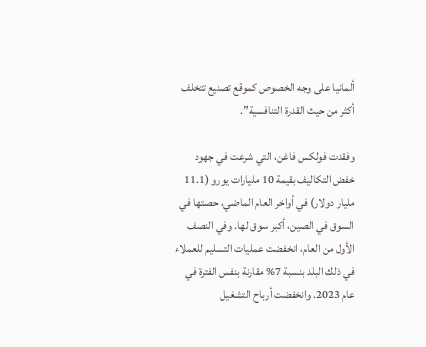ألمانيا على وجه الخصوص كموقع تصنيع تتخلف أكثر من حيث القدرة التنافسية”.

وفقدت فولكس فاغن، التي شرعت في جهود خفض التكاليف بقيمة 10 مليارات يورو (11.1 مليار دولار) في أواخر العام الماضي، حصتها في السوق في الصين، أكبر سوق لها. وفي النصف الأول من العام، انخفضت عمليات التسليم للعملاء في ذلك البلد بنسبة 7% مقارنة بنفس الفترة في عام 2023. وانخفضت أرباح التشغيل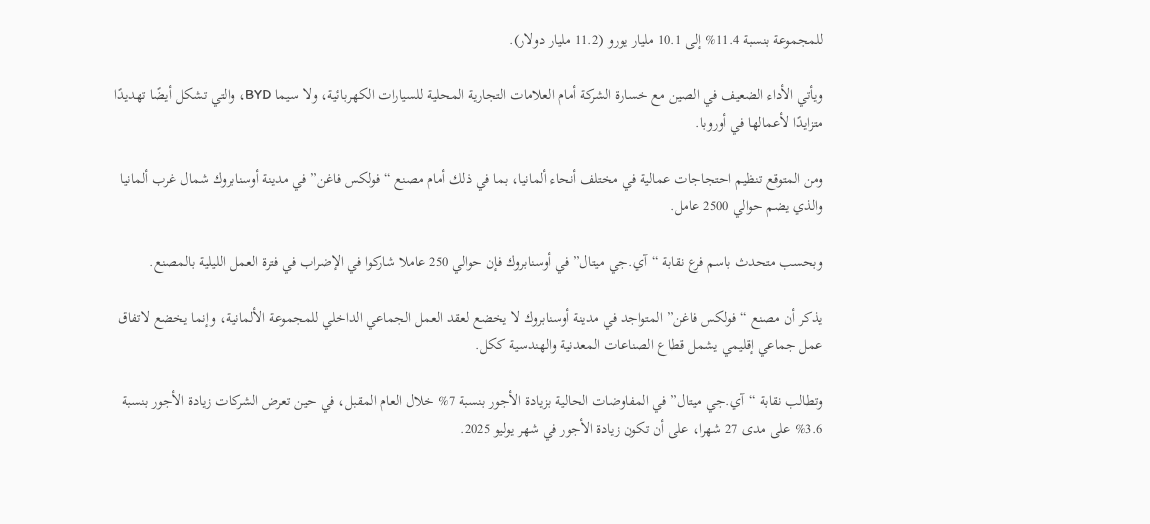للمجموعة بنسبة 11.4% إلى 10.1 مليار يورو (11.2 مليار دولار).

ويأتي الأداء الضعيف في الصين مع خسارة الشركة أمام العلامات التجارية المحلية للسيارات الكهربائية، ولا سيما BYD، والتي تشكل أيضًا تهديدًا متزايدًا لأعمالها في أوروبا.

ومن المتوقع تنظيم احتجاجات عمالية في مختلف أنحاء ألمانيا، بما في ذلك أمام مصنع “فولكس فاغن” في مدينة أوسنابروك شمال غرب ألمانيا والذي يضم حوالي 2500 عامل.

وبحسب متحدث باسم فرع نقابة “آي.جي ميتال” في أوسنابروك فإن حوالي 250 عاملا شاركوا في الإضراب في فترة العمل الليلية بالمصنع.

يذكر أن مصنع “فولكس فاغن” المتواجد في مدينة أوسنابروك لا يخضع لعقد العمل الجماعي الداخلي للمجموعة الألمانية، وإنما يخضع لاتفاق عمل جماعي إقليمي يشمل قطاع الصناعات المعدنية والهندسية ككل.

وتطالب نقابة “آي.جي ميتال” في المفاوضات الحالية بزيادة الأجور بنسبة 7% خلال العام المقبل، في حين تعرض الشركات زيادة الأجور بنسبة 3.6% على مدى 27 شهرا، على أن تكون زيادة الأجور في شهر يوليو 2025.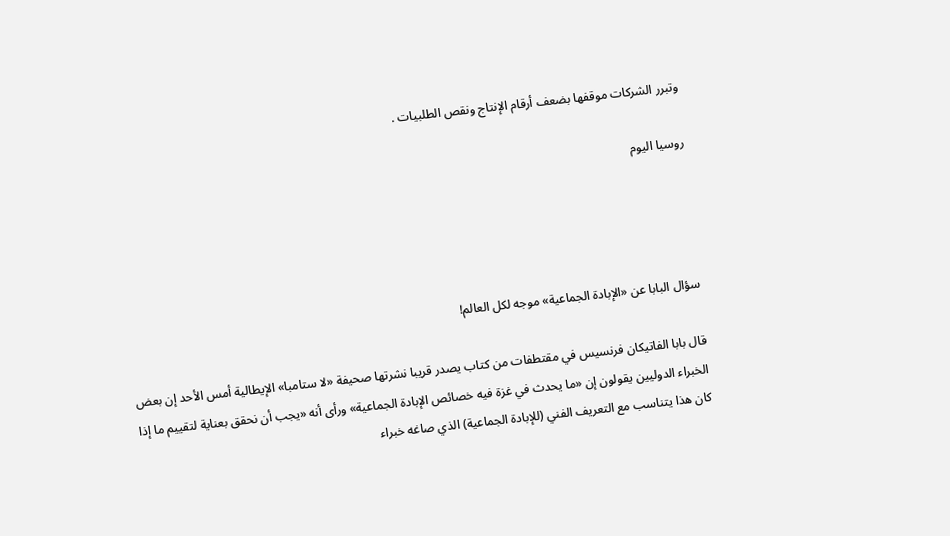وتبرر الشركات موقفها بضعف أرقام الإنتاج ونقص الطلبيات .

روسيا اليوم




سؤال البابا عن «الإبادة الجماعية» موجه لكل العالم!

قال بابا الفاتيكان فرنسيس في مقتطفات من كتاب يصدر قريبا نشرتها صحيفة «لا ستامبا» الإيطالية أمس الأحد إن بعض الخبراء الدوليين يقولون إن «ما يحدث في غزة فيه خصائص الإبادة الجماعية» ورأى أنه «يجب أن نحقق بعناية لتقييم ما إذا كان هذا يتناسب مع التعريف الفني (للإبادة الجماعية) الذي صاغه خبراء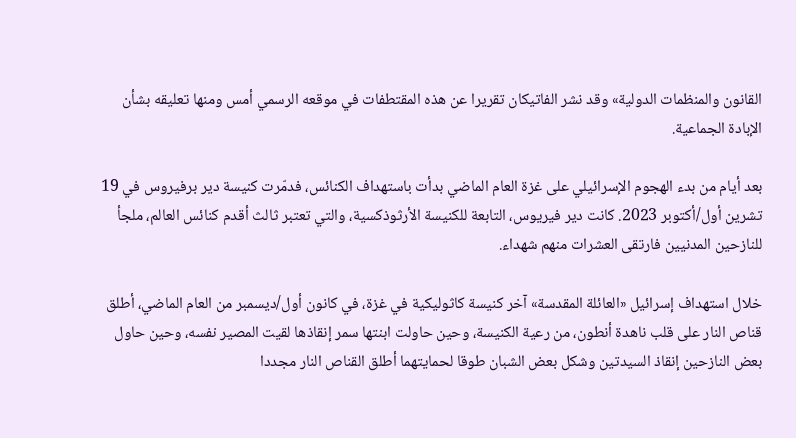القانون والمنظمات الدولية» وقد نشر الفاتيكان تقريرا عن هذه المقتطفات في موقعه الرسمي أمس ومنها تعليقه بشأن الإبادة الجماعية.

بعد أيام من بدء الهجوم الإسرائيلي على غزة العام الماضي بدأت باستهداف الكنائس، فدمّرت كنيسة دير برفيروس في 19 تشرين أول/أكتوبر 2023. كانت دير فيريوس، التابعة للكنيسة الأرثوذكسية، والتي تعتبر ثالث أقدم كنائس العالم، ملجأ للنازحين المدنيين فارتقى العشرات منهم شهداء.

خلال استهداف إسرائيل «العائلة المقدسة» آخر كنيسة كاثوليكية في غزة، في كانون أول/ديسمبر من العام الماضي، أطلق قناص النار على قلب ناهدة أنطون، من رعية الكنيسة، وحين حاولت ابنتها سمر إنقاذها لقيت المصير نفسه، وحين حاول بعض النازحين إنقاذ السيدتين وشكل بعض الشبان طوقا لحمايتهما أطلق القناص النار مجددا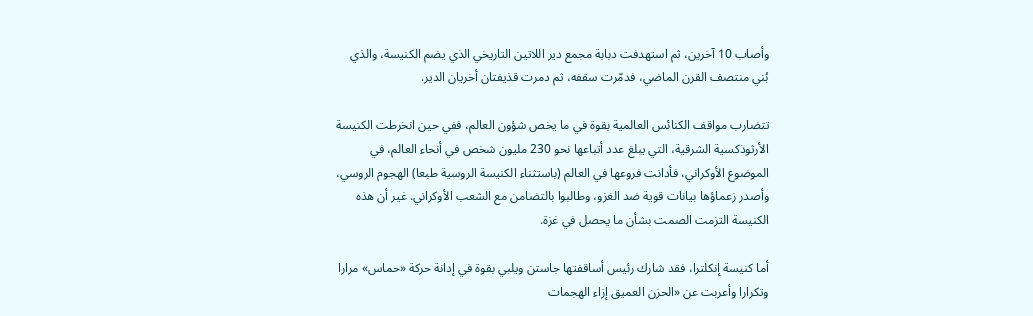وأصاب 10 آخرين، ثم استهدفت دبابة مجمع دير اللاتين التاريخي الذي يضم الكنيسة، والذي بُني منتصف القرن الماضي، فدمّرت سقفه، ثم دمرت قذيفتان أخريان الدير.

تتضارب مواقف الكنائس العالمية بقوة في ما يخص شؤون العالم، ففي حين انخرطت الكنيسة الأرثوذكسية الشرقية، التي يبلغ عدد أتباعها نحو 230 مليون شخص في أنحاء العالم، في الموضوع الأوكراني، فأدانت فروعها في العالم (باستثناء الكنيسة الروسية طبعا) الهجوم الروسي، وأصدر زعماؤها بيانات قوية ضد الغزو، وطالبوا بالتضامن مع الشعب الأوكراني. غير أن هذه الكنيسة التزمت الصمت بشأن ما يحصل في غزة.

أما كنيسة إنكلترا، فقد شارك رئيس أساقفتها جاستن ويلبي بقوة في إدانة حركة «حماس» مرارا وتكرارا وأعربت عن «الحزن العميق إزاء الهجمات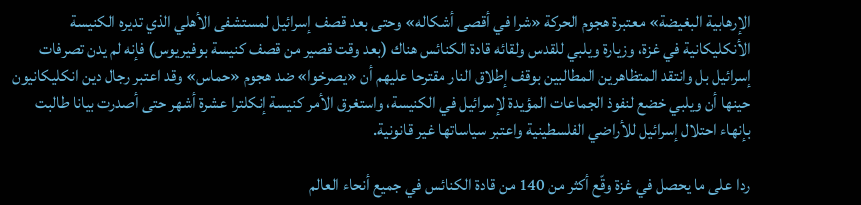الإرهابية البغيضة» معتبرة هجوم الحركة «شرا في أقصى أشكاله» وحتى بعد قصف إسرائيل لمستشفى الأهلي الذي تديره الكنيسة الأنكليكانية في غزة، وزيارة ويلبي للقدس ولقائه قادة الكنائس هناك (بعد وقت قصير من قصف كنيسة بوفيريوس) فإنه لم يدن تصرفات إسرائيل بل وانتقد المتظاهرين المطالبين بوقف إطلاق النار مقترحا عليهم أن «يصرخوا» ضد هجوم «حماس» وقد اعتبر رجال دين انكليكانيون حينها أن ويلبي خضع لنفوذ الجماعات المؤيدة لإسرائيل في الكنيسة، واستغرق الأمر كنيسة إنكلترا عشرة أشهر حتى أصدرت بيانا طالبت بإنهاء احتلال إسرائيل للأراضي الفلسطينية واعتبر سياساتها غير قانونية.

ردا على ما يحصل في غزة وقّع أكثر من 140 من قادة الكنائس في جميع أنحاء العالم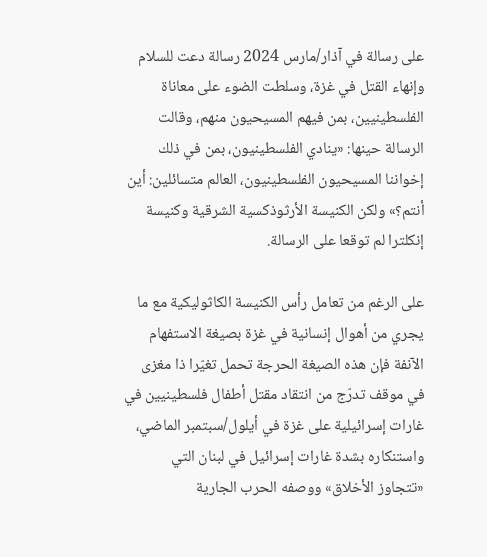على رسالة في آذار/مارس 2024 رسالة دعت للسلام وإنهاء القتل في غزة، وسلطت الضوء على معاناة الفلسطينيين، بمن فيهم المسيحيون منهم، وقالت الرسالة حينها: «ينادي الفلسطينيون، بمن في ذلك إخواننا المسيحيون الفلسطينيون، العالم متسائلين: أين أنتم؟» ولكن الكنيسة الأرثوذكسية الشرقية وكنيسة إنكلترا لم توقعا على الرسالة.

على الرغم من تعامل رأس الكنيسة الكاثوليكية مع ما يجري من أهوال إنسانية في غزة بصيغة الاستفهام الآنفة فإن هذه الصيغة الحرجة تحمل تغيّرا ذا مغزى في موقف تدرّج من انتقاد مقتل أطفال فلسطينيين في غارات إسرائيلية على غزة في أيلول/سبتمبر الماضي، واستنكاره بشدة غارات إسرائيل في لبنان التي «تتجاوز الأخلاق» ووصفه الحرب الجارية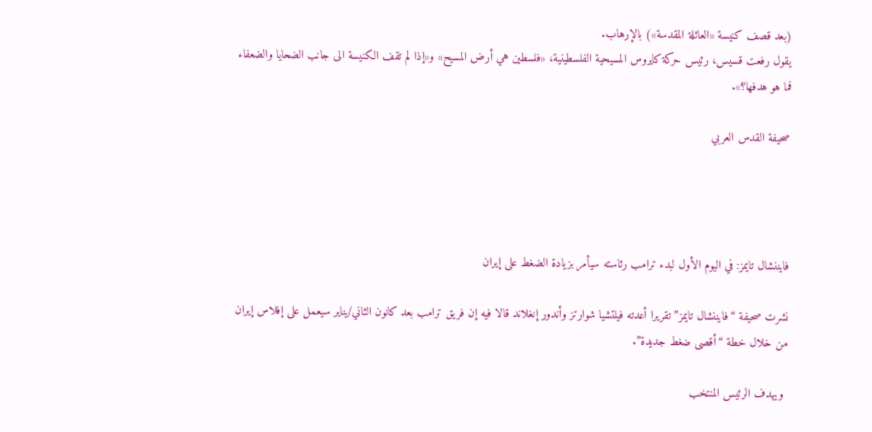(بعد قصف كنيسة «العائلة المقدسة») بالإرهاب.
يقول رفعت قسيس، رئيس حركة كايروس المسيحية الفلسطينية، «فلسطين هي أرض المسيح» و«إذا لم تقف الكنيسة الى جانب الضحايا والضعفاء فما هو هدفها؟».

صحيفة القدس العربي




فايننشال تايمز: في اليوم الأول لبدء ترامب رئاسته سيأمر بزيادة الضغط على إيران

نشرت صحيفة “فايننشال تايمز” تقريرا أعدته فيلتشيا شوارتز وأندور إنغلاند قالا فيه إن فريق ترامب بعد كانون الثاني/يناير سيعمل على إفلاس إيران من خلال خطة “أقصى ضغط جديدة”.

 ويهدف الرئيس المنتخب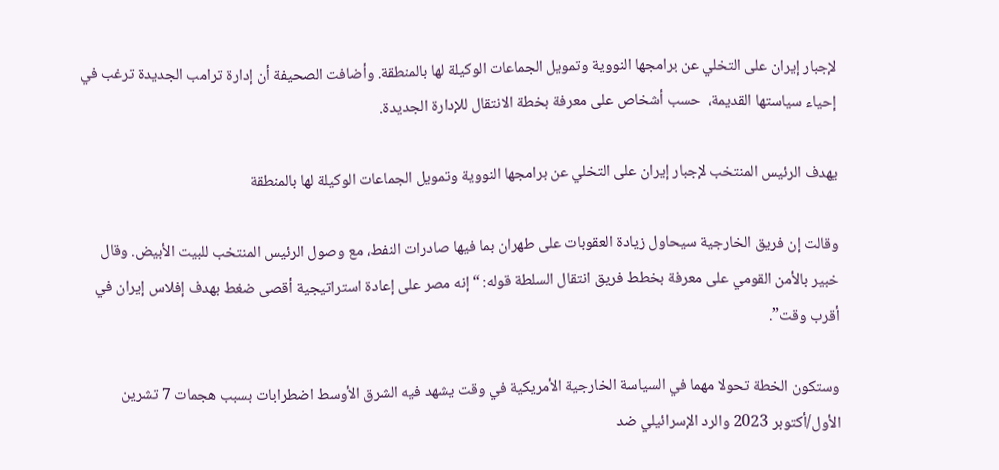لإجبار إيران على التخلي عن برامجها النووية وتمويل الجماعات الوكيلة لها بالمنطقة. وأضافت الصحيفة أن إدارة ترامب الجديدة ترغب في إحياء سياستها القديمة،  حسب أشخاص على معرفة بخطة الانتقال للإدارة الجديدة.

يهدف الرئيس المنتخب لإجبار إيران على التخلي عن برامجها النووية وتمويل الجماعات الوكيلة لها بالمنطقة

وقالت إن فريق الخارجية سيحاول زيادة العقوبات على طهران بما فيها صادرات النفط، مع وصول الرئيس المنتخب للبيت الأبيض. وقال خبير بالأمن القومي على معرفة بخطط فريق انتقال السلطة قوله: “إنه مصر على إعادة استراتيجية أقصى ضغط بهدف إفلاس إيران في أقرب وقت”.

وستكون الخطة تحولا مهما في السياسة الخارجية الأمريكية في وقت يشهد فيه الشرق الأوسط اضطرابات بسبب هجمات 7 تشرين الأول/أكتوبر 2023 والرد الإسرائيلي ضد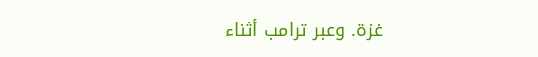غزة. وعبر ترامب أثناء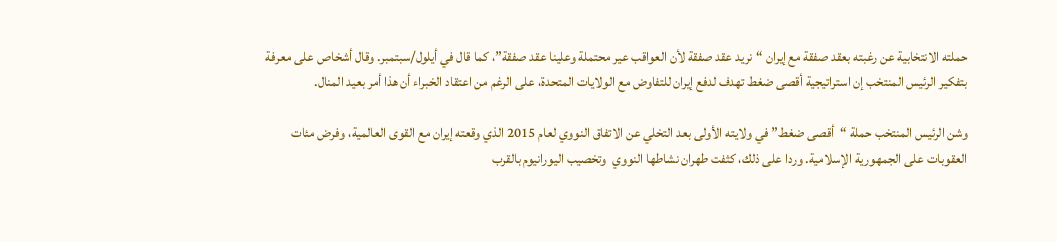حملته الانتخابية عن رغبته بعقد صفقة مع إيران “نريد عقد صفقة لأن العواقب عير محتملة وعلينا عقد صفقة”، كما قال في أيلول/سبتمبر. وقال أشخاص على معرفة بتفكير الرئيس المنتخب إن استراتيجية أقصى ضغط تهدف لدفع إيران للتفاوض مع الولايات المتحدة، على الرغم من اعتقاد الخبراء أن هذا أمر بعيد المنال.

وشن الرئيس المنتخب حملة “أقصى ضغط” في ولايته الأولى بعد التخلي عن الاتفاق النووي لعام 2015 الذي وقعته إيران مع القوى العالمية، وفرض مئات العقوبات على الجمهورية الإسلامية. وردا على ذلك، كثفت طهران نشاطها النووي  وتخصيب اليورانيوم بالقرب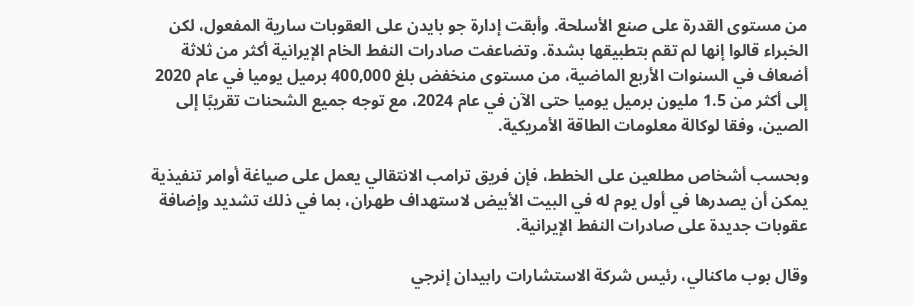من مستوى القدرة على صنع الأسلحة. وأبقت إدارة جو بايدن على العقوبات سارية المفعول، لكن الخبراء قالوا إنها لم تقم بتطبيقها بشدة. وتضاعفت صادرات النفط الخام الإيرانية أكثر من ثلاثة أضعاف في السنوات الأربع الماضية، من مستوى منخفض بلغ 400,000 برميل يوميا في عام 2020 إلى أكثر من 1.5 مليون برميل يوميا حتى الآن في عام 2024، مع توجه جميع الشحنات تقريبًا إلى الصين، وفقا لوكالة معلومات الطاقة الأمريكية.

وبحسب أشخاص مطلعين على الخطط، فإن فريق ترامب الانتقالي يعمل على صياغة أوامر تنفيذية يمكن أن يصدرها في أول يوم له في البيت الأبيض لاستهداف طهران، بما في ذلك تشديد وإضافة عقوبات جديدة على صادرات النفط الإيرانية.

وقال بوب ماكنالي، رئيس شركة الاستشارات رابيدان إنرجي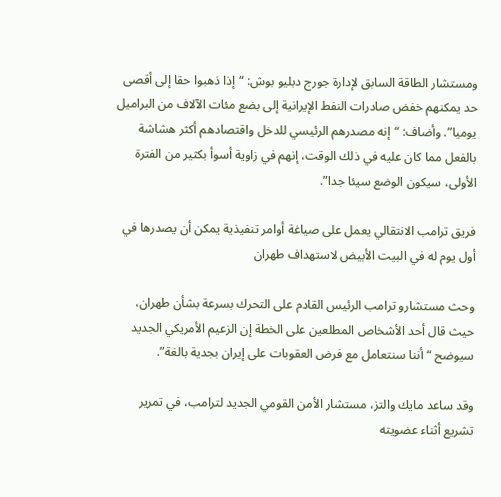ومستشار الطاقة السابق لإدارة جورج دبليو بوش: “إذا ذهبوا حقا إلى أقصى حد يمكنهم خفض صادرات النفط الإيرانية إلى بضع مئات الآلاف من البراميل يوميا”. وأضاف: “إنه مصدرهم الرئيسي للدخل واقتصادهم أكثر هشاشة بالفعل مما كان عليه في ذلك الوقت، إنهم في زاوية أسوأ بكثير من الفترة الأولى، سيكون الوضع سيئا جدا”.

فريق ترامب الانتقالي يعمل على صياغة أوامر تنفيذية يمكن أن يصدرها في أول يوم له في البيت الأبيض لاستهداف طهران

وحث مستشارو ترامب الرئيس القادم على التحرك بسرعة بشأن طهران، حيث قال أحد الأشخاص المطلعين على الخطة إن الزعيم الأمريكي الجديد سيوضح “أننا سنتعامل مع فرض العقوبات على إيران بجدية بالغة”.

وقد ساعد مايك والتز، مستشار الأمن القومي الجديد لترامب، في تمرير تشريع أثناء عضويته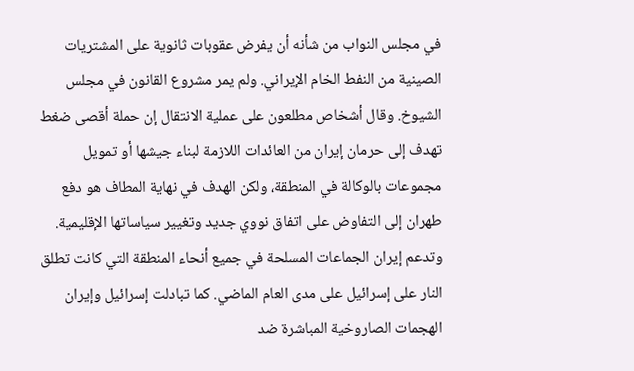في مجلس النواب من شأنه أن يفرض عقوبات ثانوية على المشتريات الصينية من النفط الخام الإيراني. ولم يمر مشروع القانون في مجلس الشيوخ. وقال أشخاص مطلعون على عملية الانتقال إن حملة أقصى ضغط تهدف إلى حرمان إيران من العائدات اللازمة لبناء جيشها أو تمويل مجموعات بالوكالة في المنطقة، ولكن الهدف في نهاية المطاف هو دفع طهران إلى التفاوض على اتفاق نووي جديد وتغيير سياساتها الإقليمية. وتدعم إيران الجماعات المسلحة في جميع أنحاء المنطقة التي كانت تطلق النار على إسرائيل على مدى العام الماضي. كما تبادلت إسرائيل وإيران الهجمات الصاروخية المباشرة ضد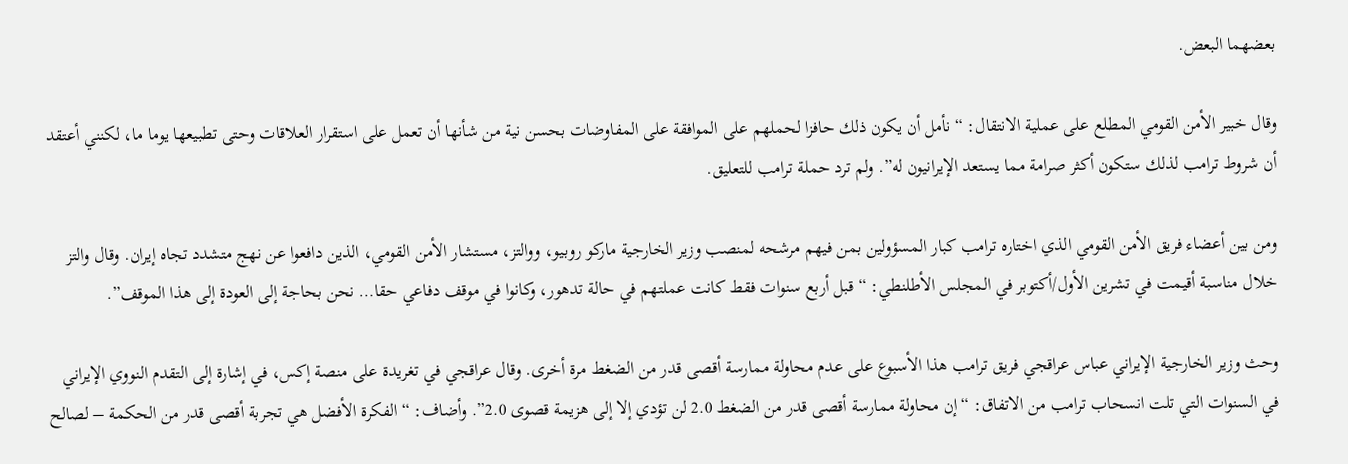بعضهما البعض.

وقال خبير الأمن القومي المطلع على عملية الانتقال: “نأمل أن يكون ذلك حافزا لحملهم على الموافقة على المفاوضات بحسن نية من شأنها أن تعمل على استقرار العلاقات وحتى تطبيعها يوما ما، لكنني أعتقد أن شروط ترامب لذلك ستكون أكثر صرامة مما يستعد الإيرانيون له”. ولم ترد حملة ترامب للتعليق.

ومن بين أعضاء فريق الأمن القومي الذي اختاره ترامب كبار المسؤولين بمن فيهم مرشحه لمنصب وزير الخارجية ماركو روبيو، ووالتز، مستشار الأمن القومي، الذين دافعوا عن نهج متشدد تجاه إيران. وقال والتز خلال مناسبة أقيمت في تشرين الأول/أكتوبر في المجلس الأطلنطي: “قبل أربع سنوات فقط كانت عملتهم في حالة تدهور، وكانوا في موقف دفاعي حقا… نحن بحاجة إلى العودة إلى هذا الموقف”.

وحث وزير الخارجية الإيراني عباس عراقجي فريق ترامب هذا الأسبوع على عدم محاولة ممارسة أقصى قدر من الضغط مرة أخرى. وقال عراقجي في تغريدة على منصة إكس، في إشارة إلى التقدم النووي الإيراني في السنوات التي تلت انسحاب ترامب من الاتفاق: “إن محاولة ممارسة أقصى قدر من الضغط 2.0 لن تؤدي إلا إلى هزيمة قصوى 2.0”. وأضاف: “الفكرة الأفضل هي تجربة أقصى قدر من الحكمة – لصالح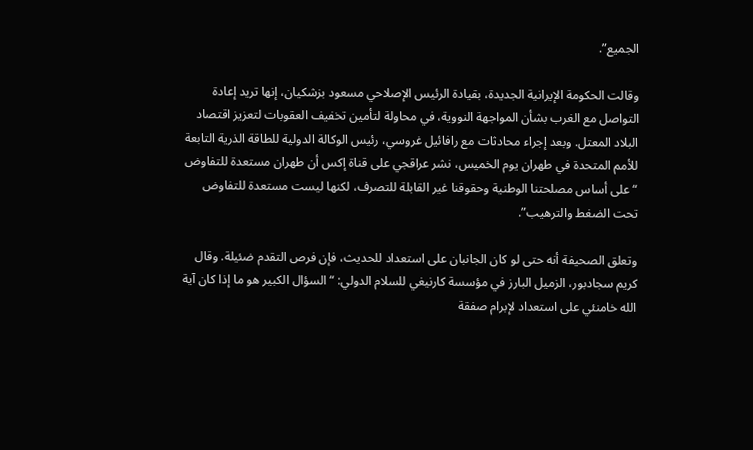الجميع”.

وقالت الحكومة الإيرانية الجديدة، بقيادة الرئيس الإصلاحي مسعود بزشكيان، إنها تريد إعادة التواصل مع الغرب بشأن المواجهة النووية، في محاولة لتأمين تخفيف العقوبات لتعزيز اقتصاد البلاد المعتل. وبعد إجراء محادثات مع رافائيل غروسي، رئيس الوكالة الدولية للطاقة الذرية التابعة للأمم المتحدة في طهران يوم الخميس، نشر عراقجي على قناة إكس أن طهران مستعدة للتفاوض “على أساس مصلحتنا الوطنية وحقوقنا غير القابلة للتصرف، لكنها ليست مستعدة للتفاوض تحت الضغط والترهيب”.

وتعلق الصحيفة أنه حتى لو كان الجانبان على استعداد للحديث، فإن فرص التقدم ضئيلة. وقال كريم سجادبور، الزميل البارز في مؤسسة كارنيغي للسلام الدولي: “السؤال الكبير هو ما إذا كان آية الله خامنئي على استعداد لإبرام صفقة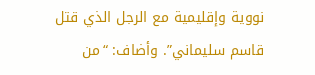نووية وإقليمية مع الرجل الذي قتل قاسم سليماني”. وأضاف: “من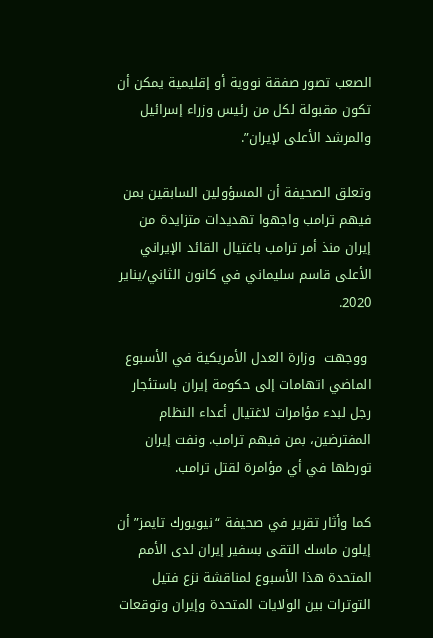الصعب تصور صفقة نووية أو إقليمية يمكن أن تكون مقبولة لكل من رئيس وزراء إسرائيل والمرشد الأعلى لإيران”.

وتعلق الصحيفة أن المسؤولين السابقين بمن فيهم ترامب واجهوا تهديدات متزايدة من إيران منذ أمر ترامب باغتيال القائد الإيراني الأعلى قاسم سليماني في كانون الثاني/يناير 2020.

 ووجهت  وزارة العدل الأمريكية في الأسبوع الماضي اتهامات إلى حكومة إيران باستئجار رجل لبدء مؤامرات لاغتيال أعداء النظام المفترضين، بمن فيهم ترامب. ونفت إيران تورطها في أي مؤامرة لقتل ترامب.

كما وأثار تقرير في صحيفة “نيويورك تايمز” أن إيلون ماسك التقى بسفير إيران لدى الأمم المتحدة هذا الأسبوع لمناقشة نزع فتيل التوترات بين الولايات المتحدة وإيران وتوقعات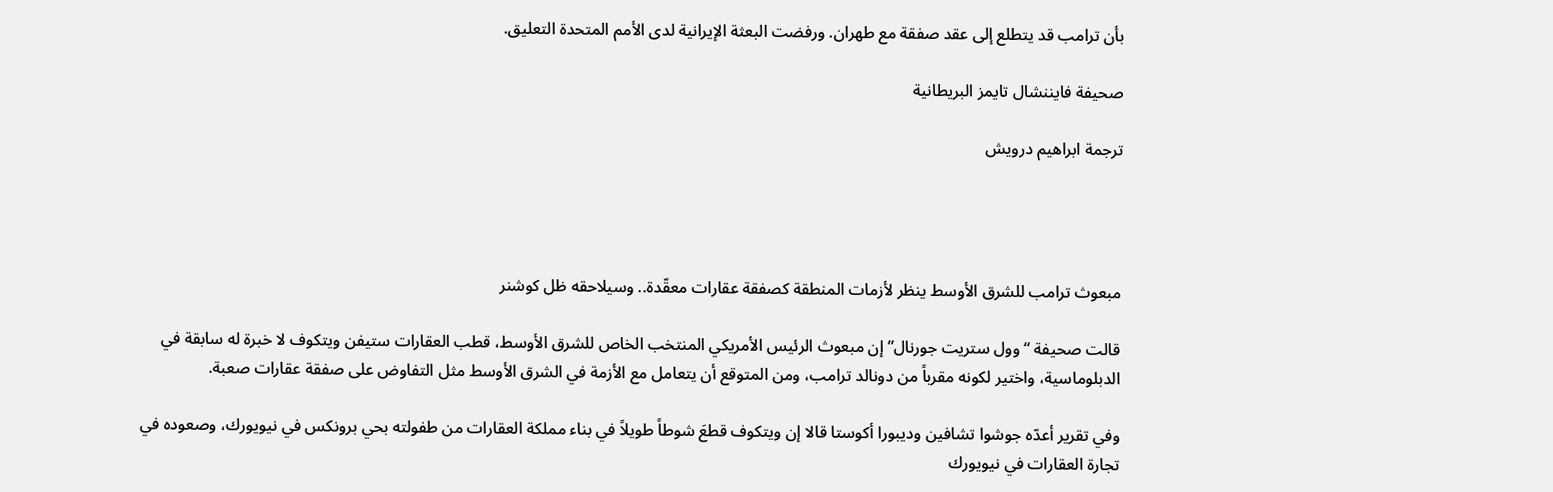بأن ترامب قد يتطلع إلى عقد صفقة مع طهران. ورفضت البعثة الإيرانية لدى الأمم المتحدة التعليق.

صحيفة فايننشال تايمز البريطانية

ترجمة ابراهيم درويش




مبعوث ترامب للشرق الأوسط ينظر لأزمات المنطقة كصفقة عقارات معقّدة.. وسيلاحقه ظل كوشنر

قالت صحيفة “وول ستريت جورنال” إن مبعوث الرئيس الأمريكي المنتخب الخاص للشرق الأوسط، قطب العقارات ستيفن ويتكوف لا خبرة له سابقة في الدبلوماسية، واختير لكونه مقرباً من دونالد ترامب، ومن المتوقع أن يتعامل مع الأزمة في الشرق الأوسط مثل التفاوض على صفقة عقارات صعبة.

وفي تقرير أعدّه جوشوا تشافين وديبورا أكوستا قالا إن ويتكوف قطعَ شوطاً طويلاً في بناء مملكة العقارات من طفولته بحي برونكس في نيويورك، وصعوده في  تجارة العقارات في نيويورك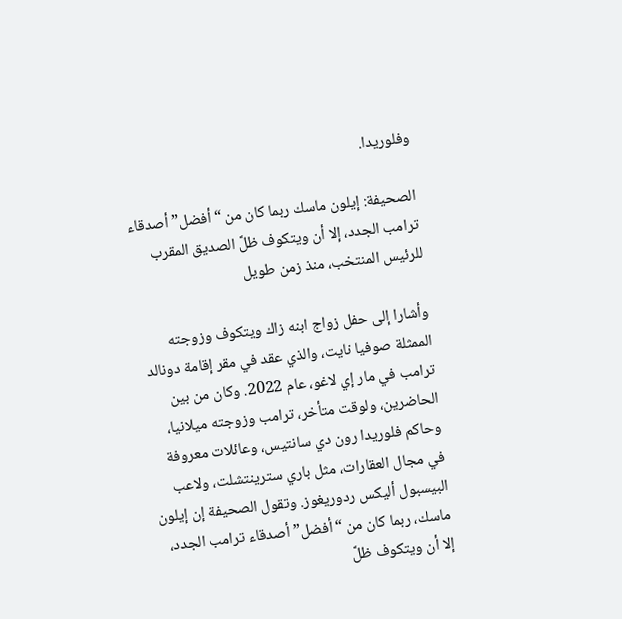وفلوريدا.

الصحيفة: إيلون ماسك ربما كان من “أفضل” أصدقاء ترامب الجدد، إلا أن ويتكوف ظلَّ الصديق المقرب للرئيس المنتخب، منذ زمن طويل

وأشارا إلى حفل زواج ابنه زاك ويتكوف وزوجته الممثلة صوفيا نايت، والذي عقد في مقر إقامة دونالد ترامب في مار إي لاغو، عام 2022. وكان من بين الحاضرين، ولوقت متأخر، ترامب وزوجته ميلانيا، وحاكم فلوريدا رون دي سانتيس، وعائلات معروفة في مجال العقارات، مثل باري سترينتشلت، ولاعب البيسبول أليكس ردوريغوز. وتقول الصحيفة إن إيلون ماسك، ربما كان من “أفضل” أصدقاء ترامب الجدد، إلا أن ويتكوف ظلَّ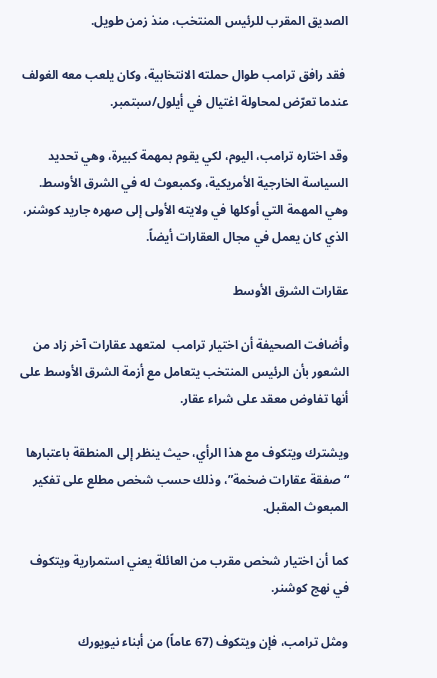الصديق المقرب للرئيس المنتخب، منذ زمن طويل.

 فقد رافق ترامب طوال حملته الانتخابية، وكان يلعب معه الغولف عندما تعرّض لمحاولة اغتيال في أيلول/سبتمبر.

وقد اختاره ترامب، اليوم، لكي يقوم بمهمة كبيرة، وهي تحديد السياسة الخارجية الأمريكية، وكمبعوث له في الشرق الأوسط. وهي المهمة التي أوكلها في ولايته الأولى إلى صهره جاريد كوشنر، الذي كان يعمل في مجال العقارات أيضاً.

عقارات الشرق الأوسط

وأضافت الصحيفة أن اختيار ترامب  لمتعهد عقارات آخر زاد من الشعور بأن الرئيس المنتخب يتعامل مع أزمة الشرق الأوسط على أنها تفاوض معقد على شراء عقار.

ويشترك ويتكوف مع هذا الرأي، حيث ينظر إلى المنطقة باعتبارها “صفقة عقارات ضخمة”، وذلك حسب شخص مطلع على تفكير المبعوث المقبل.

كما أن اختيار شخص مقرب من العائلة يعني استمرارية ويتكوف في نهج كوشنر.

ومثل ترامب، فإن ويتكوف (67 عاماً) من أبناء نيويورك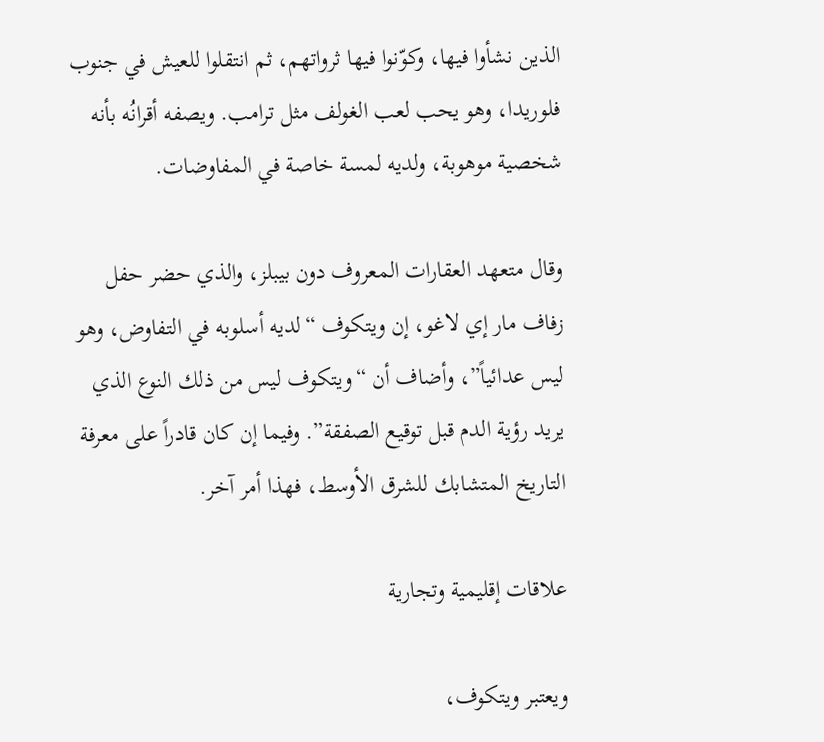الذين نشأوا فيها، وكوّنوا فيها ثرواتهم، ثم انتقلوا للعيش في جنوب فلوريدا، وهو يحب لعب الغولف مثل ترامب. ويصفه أقرانُه بأنه  شخصية موهوبة، ولديه لمسة خاصة في المفاوضات.

وقال متعهد العقارات المعروف دون بيبلز، والذي حضر حفل زفاف مار إي لاغو، إن ويتكوف “لديه أسلوبه في التفاوض، وهو ليس عدائياً”، وأضاف أن “ويتكوف ليس من ذلك النوع الذي يريد رؤية الدم قبل توقيع الصفقة”. وفيما إن كان قادراً على معرفة التاريخ المتشابك للشرق الأوسط، فهذا أمر آخر.

علاقات إقليمية وتجارية

ويعتبر ويتكوف،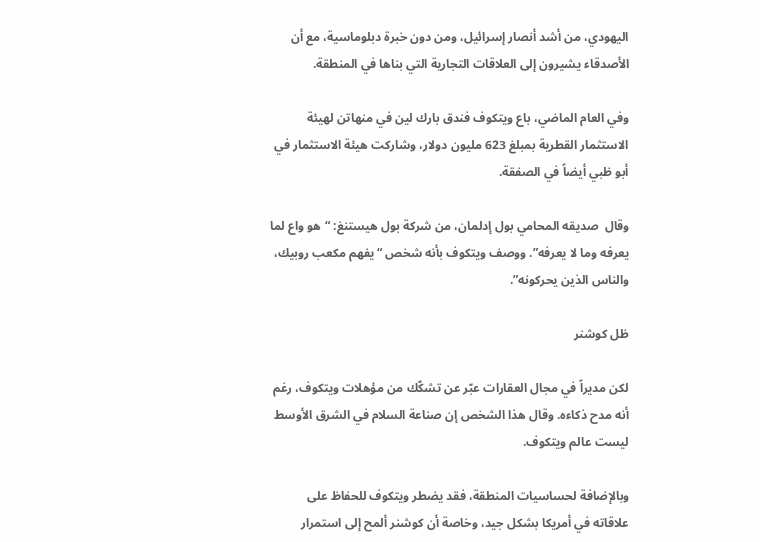اليهودي، من أشد أنصار إسرائيل، ومن دون خبرة دبلوماسية، مع أن الأصدقاء يشيرون إلى العلاقات التجارية التي بناها في المنطقة.

وفي العام الماضي، باع ويتكوف فندق بارك لين في منهاتن لهيئة الاستثمار القطرية بمبلغ 623 مليون دولار، وشاركت هيئة الاستثمار في أبو ظبي أيضاً في الصفقة.

وقال  صديقه المحامي بول إدلمان، من شركة بول هيستنغ: “هو واع لما يعرفه وما لا يعرفه”. ووصف ويتكوف بأنه شخص “يفهم مكعب روبيك، والناس الذين يحركونه”.

ظل كوشنر

لكن مديراً في مجال العقارات عبّر عن تشكّك من مؤهلات ويتكوف، رغم أنه مدح ذكاءه. وقال هذا الشخص إن صناعة السلام في الشرق الأوسط ليست عالم ويتكوف.

وبالإضافة لحساسيات المنطقة، فقد يضطر ويتكوف للحفاظ على علاقاته في أمريكا بشكل جيد، وخاصة أن كوشنر ألمح إلى استمرار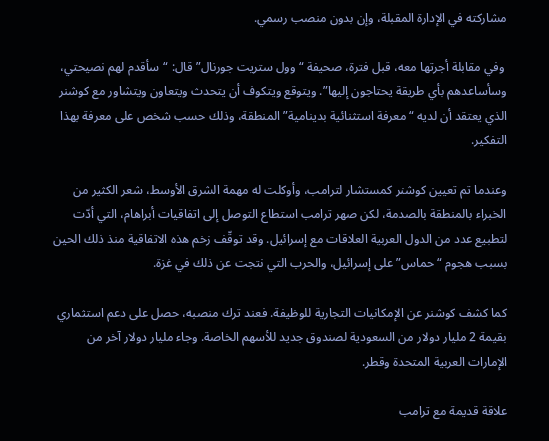مشاركته في الإدارة المقبلة، وإن بدون منصب رسمي.

 وفي مقابلة أجرتها معه، قبل فترة، صحيفة “وول ستريت جورنال” قال: “سأقدم لهم نصيحتي، وسأساعدهم بأي طريقة يحتاجون إليها”. ويتوقع ويتكوف أن يتحدث ويتعاون ويتشاور مع كوشنر الذي يعتقد أن لديه “معرفة استثنائية بدينامية” المنطقة، وذلك حسب شخص على معرفة بهذا التفكير.

وعندما تم تعيين كوشنر كمستشار لترامب، وأوكلت له مهمة الشرق الأوسط، شعر الكثير من الخبراء بالمنطقة بالصدمة، لكن صهر ترامب استطاع التوصل إلى اتفاقيات أبراهام، التي أدّت لتطبيع عدد من الدول العربية العلاقات مع إسرائيل. وقد توقّف زخم هذه الاتفاقية منذ ذلك الحين بسبب هجوم “حماس” على إسرائيل، والحرب التي نتجت عن ذلك في غزة.

كما كشف كوشنر عن الإمكانيات التجارية للوظيفة. فعند ترك منصبه، حصل على دعم استثماري بقيمة 2 مليار دولار من السعودية لصندوق جديد للأسهم الخاصة. وجاء مليار دولار آخر من الإمارات العربية المتحدة وقطر.

علاقة قديمة مع ترامب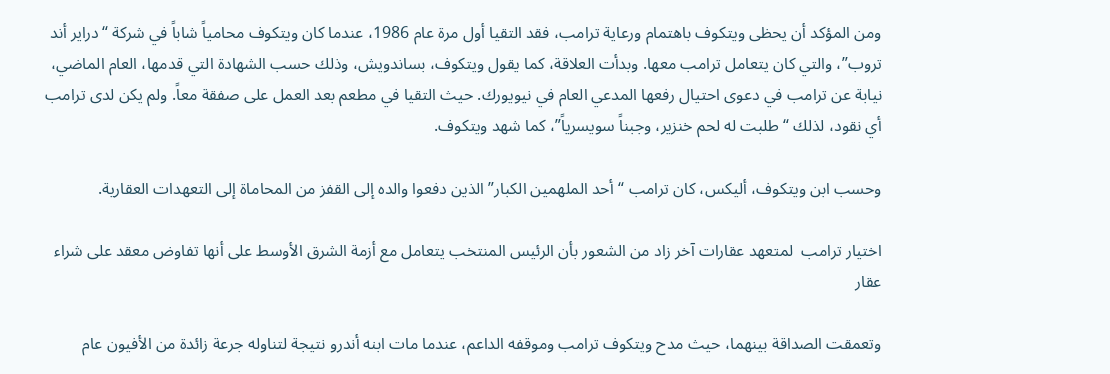ومن المؤكد أن يحظى ويتكوف باهتمام ورعاية ترامب، فقد التقيا أول مرة عام 1986، عندما كان ويتكوف محامياً شاباً في شركة “دراير أند تروب”، والتي كان يتعامل ترامب معها. وبدأت العلاقة، كما يقول ويتكوف، بساندويش، وذلك حسب الشهادة التي قدمها، العام الماضي، نيابة عن ترامب في دعوى احتيال رفعها المدعي العام في نيويورك. حيث التقيا في مطعم بعد العمل على صفقة معاً. ولم يكن لدى ترامب أي نقود، لذلك “طلبت له لحم خنزير، وجبناً سويسرياً”، كما شهد ويتكوف.

وحسب ابن ويتكوف، أليكس، كان ترامب “أحد الملهمين الكبار” الذين دفعوا والده إلى القفز من المحاماة إلى التعهدات العقارية.

اختيار ترامب  لمتعهد عقارات آخر زاد من الشعور بأن الرئيس المنتخب يتعامل مع أزمة الشرق الأوسط على أنها تفاوض معقد على شراء عقار

وتعمقت الصداقة بينهما، حيث مدح ويتكوف ترامب وموقفه الداعم، عندما مات ابنه أندرو نتيجة لتناوله جرعة زائدة من الأفيون عام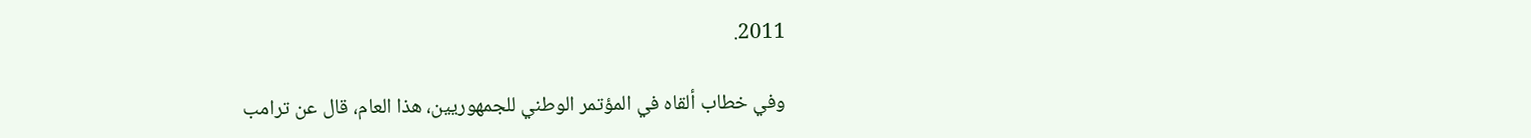2011.

وفي خطاب ألقاه في المؤتمر الوطني للجمهوريين، هذا العام، قال عن ترامب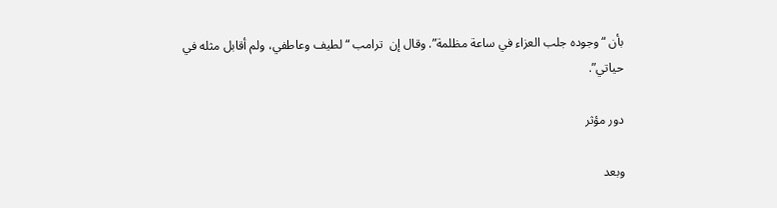بأن “وجوده جلب العزاء في ساعة مظلمة”. وقال إن  ترامب “لطيف وعاطفي، ولم أقابل مثله في حياتي”.

دور مؤثر

وبعد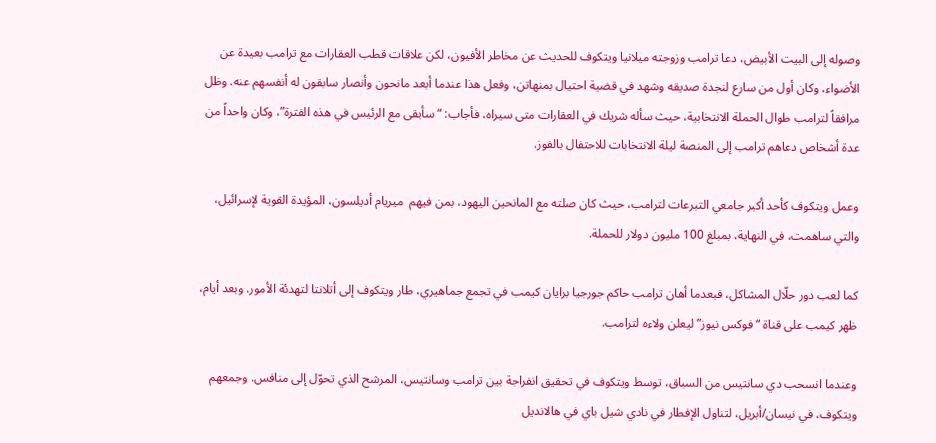وصوله إلى البيت الأبيض، دعا ترامب وزوجته ميلانيا ويتكوف للحديث عن مخاطر الأفيون، لكن علاقات قطب العقارات مع ترامب بعيدة عن الأضواء، وكان أول من سارع لنجدة صديقه وشهد في قضية احتيال بمنهاتن، وفعل هذا عندما أبعد مانحون وأنصار سابقون له أنفسهم عنه. وظل مرافقاً لترامب طوال الحملة الانتخابية، حيث سأله شريك في العقارات متى سيراه، فأجاب: “سأبقى مع الرئيس في هذه الفترة”، وكان واحداً من عدة أشخاص دعاهم ترامب إلى المنصة ليلة الانتخابات للاحتفال بالفوز.

وعمل ويتكوف كأحد أكبر جامعي التبرعات لترامب، حيث كان صلته مع المانحين اليهود، بمن فيهم  ميريام أديلسون، المؤيدة القوية لإسرائيل، والتي ساهمت، في النهاية، بمبلغ 100 مليون دولار للحملة.

كما لعب دور حلّال المشاكل، فبعدما أهان ترامب حاكم جورجيا برايان كيمب في تجمع جماهيري، طار ويتكوف إلى أتلانتا لتهدئة الأمور. وبعد أيام، ظهر كيمب على قناة “فوكس نيوز” ليعلن ولاءه لترامب.

وعندما انسحب دي سانتيس من السباق، توسط ويتكوف في تحقيق انفراجة بين ترامب وسانتيس، المرشح الذي تحوّل إلى منافس. وجمعهم ويتكوف، في نيسان/أبريل، لتناول الإفطار في نادي شيل باي في هالانديل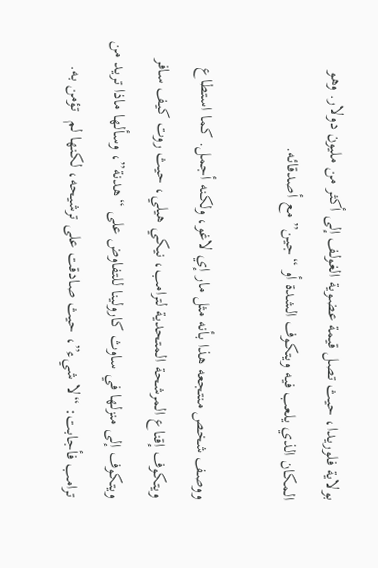بولاية فلوريدا، حيث تصل قيمة عضوية الغولف إلى أكثر من مليون دولار. وهو المكان الذي يلعب فيه ويتكوف الشدة أو “جين” مع أصدقائه.

ووصف شخص منتجعه هذا بأنه مثل مار إي لاغو، ولكنه أجمل. كما استطاع ويتكوف إقناع المرشحة المتحدية لترامب، نيكي هيلي، حيث روت كيف سافر ويتكوف إلى منزلها في ساوث كارولينا للتفاوض على “هدنة”، وسألها ماذا تريد من ترامب فأجابت: “لا شيء”، حيث صادقت على ترشيحه، لكنها لم  تؤمن به.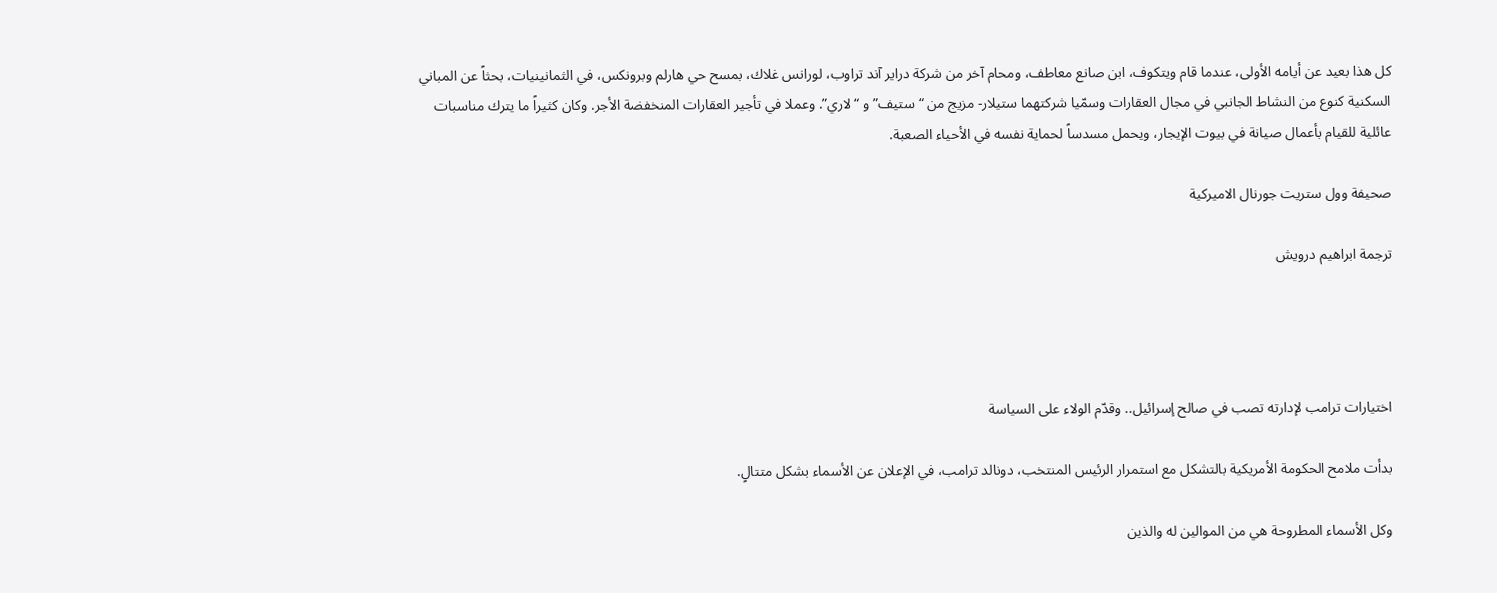كل هذا بعيد عن أيامه الأولى، عندما قام ويتكوف، ابن صانع معاطف، ومحام آخر من شركة دراير آند تراوب، لورانس غلاك، بمسح حي هارلم وبرونكس، في الثمانينيات، بحثاً عن المباني السكنية كنوع من النشاط الجانبي في مجال العقارات وسمّيا شركتهما ستيلار- مزيج من “ستيف” و “لاري”. وعملا في تأجير العقارات المنخفضة الأجر. وكان كثيراً ما يترك مناسبات عائلية للقيام بأعمال صيانة في بيوت الإيجار، ويحمل مسدساً لحماية نفسه في الأحياء الصعبة.

صحيفة وول ستريت جورنال الاميركية

ترجمة ابراهيم درويش




اختيارات ترامب لإدارته تصب في صالح إسرائيل.. وقدّم الولاء على السياسة

بدأت ملامح الحكومة الأمريكية بالتشكل مع استمرار الرئيس المنتخب، دونالد ترامب، في الإعلان عن الأسماء بشكل متتالٍ.

وكل الأسماء المطروحة هي من الموالين له والذين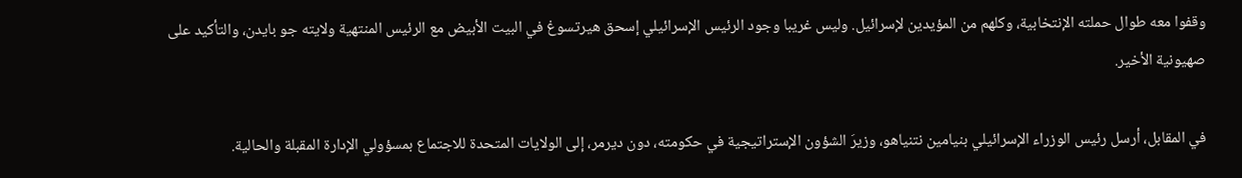وقفوا معه طوال حملته الإنتخابية، وكلهم من المؤيدين لإسرائيل. وليس غريبا وجود الرئيس الإسرائيلي إسحق هيرتسوغ في البيت الأبيض مع الرئيس المنتهية ولايته جو بايدن، والتأكيد على صهيونية الأخير.

في المقابل، أرسل رئيس الوزراء الإسرائيلي بنيامين نتنياهو، وزيرَ الشؤون الإستراتيجية في حكومته، دون ديرمر، إلى الولايات المتحدة للاجتماع بمسؤولي الإدارة المقبلة والحالية.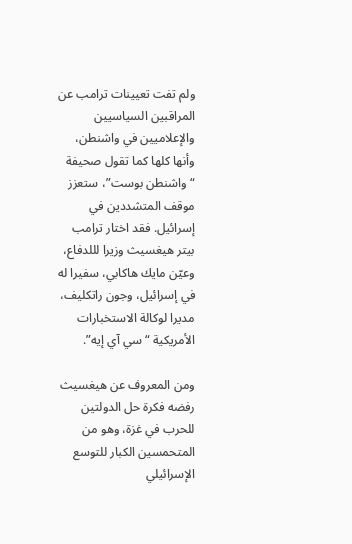ولم تفت تعيينات ترامب عن المراقبين السياسيين والإعلاميين في واشنطن، وأنها كلها كما تقول صحيفة “واشنطن بوست”، ستعزز موقف المتشددين في إسرائيل. فقد اختار ترامب بيتر هيغسيث وزيرا لللدفاع، وعيّن مايك هاكابي، سفيرا له في إسرائيل، وجون راتكليف، مديرا لوكالة الاستخبارات الأمريكية “سي آي إيه”.

ومن المعروف عن هيغسيث رفضه فكرة حل الدولتين للحرب في غزة، وهو من المتحمسين الكبار للتوسع الإسرائيلي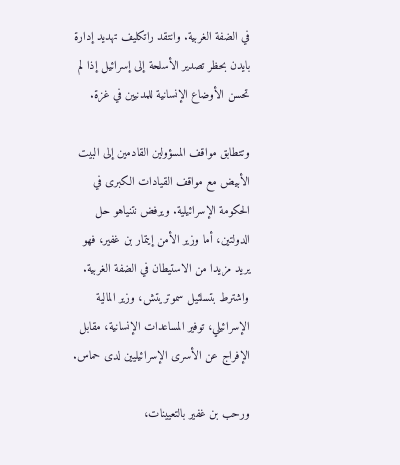في الضفة الغربية. وانتقد راتكليف تهديد إدارة بايدن بحظر تصدير الأسلحة إلى إسرائيل إذا لم تحسن الأوضاع الإنسانية للمدنيين في غزة.

وتتطابق مواقف المسؤولين القادمين إلى البيت الأبيض مع مواقف القيادات الكبرى في الحكومة الإسرائيلية. ويرفض نتنياهو حل الدولتين، أما وزير الأمن إيتمار بن غفير، فهو يريد مزيدا من الاستيطان في الضفة الغربية. واشترط بتسلئيل سموتريتش، وزير المالية الإسرائيلي، توفير المساعدات الإنسانية، مقابل الإفراج عن الأسرى الإسرائيليين لدى حماس.

ورحب بن غفير بالتعيينات،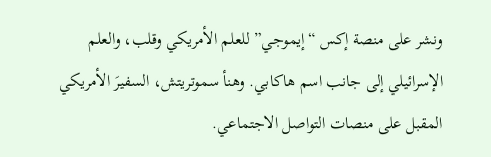ونشر على منصة إكس “إيموجي” للعلم الأمريكي وقلب، والعلم الإسرائيلي إلى جانب اسم هاكابي. وهنأ سموتريتش، السفيرَ الأمريكي المقبل على منصات التواصل الاجتماعي.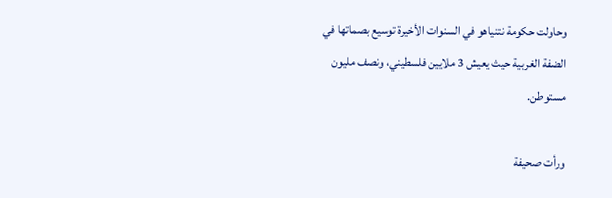وحاولت حكومة نتنياهو في السنوات الأخيرة توسيع بصماتها في الضفة الغربية حيث يعيش 3 ملايين فلسطيني، ونصف مليون مستوطن.

ورأت صحيفة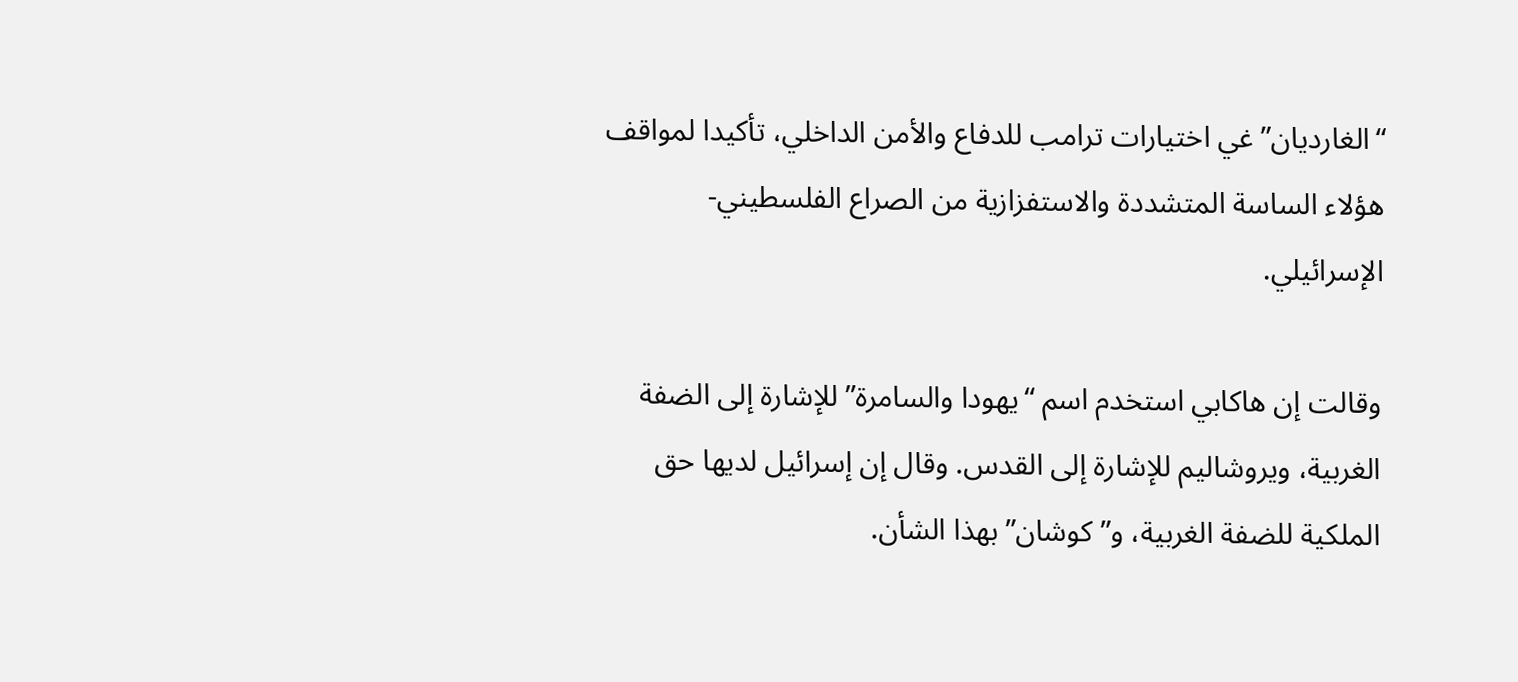“الغارديان” غي اختيارات ترامب للدفاع والأمن الداخلي، تأكيدا لمواقف هؤلاء الساسة المتشددة والاستفزازية من الصراع الفلسطيني- الإسرائيلي.

وقالت إن هاكابي استخدم اسم “يهودا والسامرة” للإشارة إلى الضفة الغربية، ويروشاليم للإشارة إلى القدس. وقال إن إسرائيل لديها حق الملكية للضفة الغربية، و”كوشان” بهذا الشأن.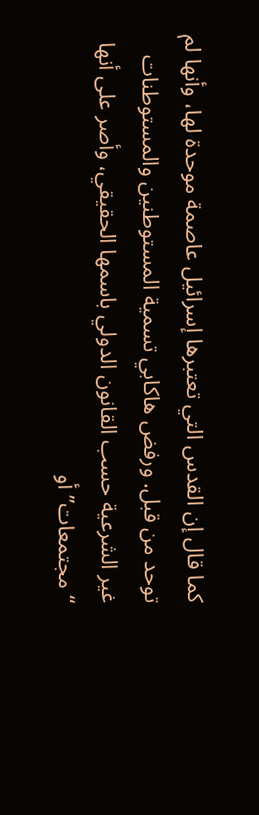كما قال إن القدس التي تعتبرها إسرائيل عاصمة موحدة لها، وأنها لم توحد من قبل. ورفض هاكابي تسمية المستوطنين والمستوطنات غير الشرعية حسب القانون الدولي باسمها الحقيقي، وأصر على أنها “مجتمعات” أو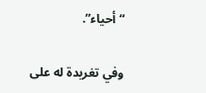“أحياء”.

وفي تغريدة له على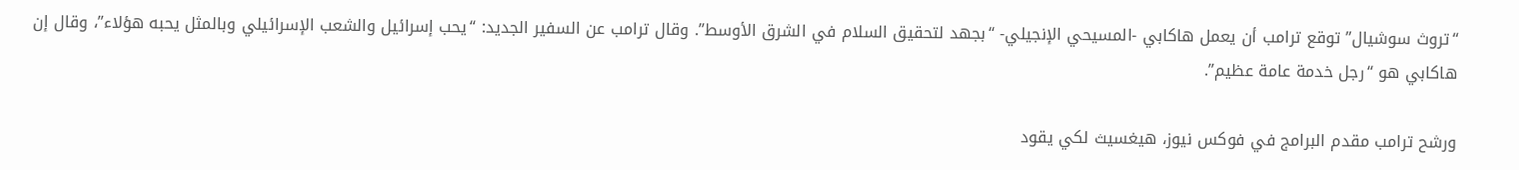“تروث سوشيال” توقع ترامب أن يعمل هاكابي -المسيحي الإنجيلي- “بجهد لتحقيق السلام في الشرق الأوسط”. وقال ترامب عن السفير الجديد: “يحب إسرائيل والشعب الإسرائيلي وبالمثل يحبه هؤلاء”، وقال إن هاكابي هو “رجل خدمة عامة عظيم”.

ورشح ترامب مقدم البرامج في فوكس نيوز، هيغسيث لكي يقود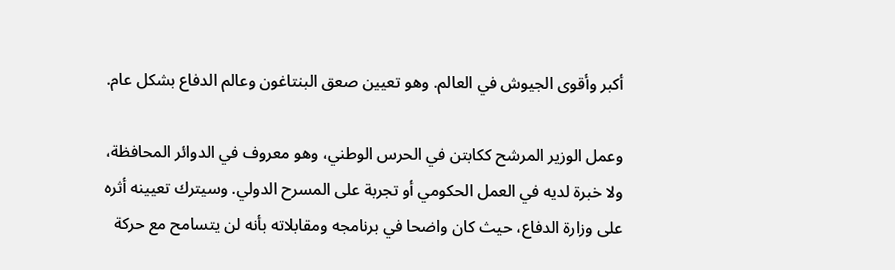أكبر وأقوى الجيوش في العالم. وهو تعيين صعق البنتاغون وعالم الدفاع بشكل عام.

وعمل الوزير المرشح ككابتن في الحرس الوطني، وهو معروف في الدوائر المحافظة، ولا خبرة لديه في العمل الحكومي أو تجربة على المسرح الدولي. وسيترك تعيينه أثره على وزارة الدفاع، حيث كان واضحا في برنامجه ومقابلاته بأنه لن يتسامح مع حركة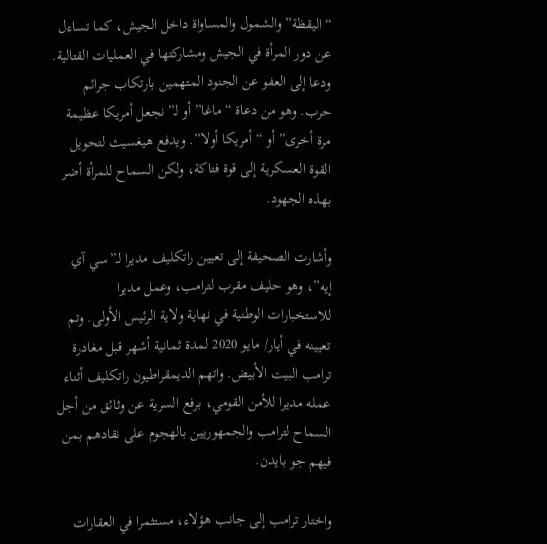“اليقظة” والشمول والمساواة داخل الجيش، كما تساءل عن دور المرأة في الجيش ومشاركتها في العمليات القتالية. ودعا إلى العفو عن الجنود المتهمين بارتكاب جرائم حرب. وهو من دعاة “ماغا” أو لـ”نجعل أمريكا عظيمة مرة أخرى” أو “أمريكا أولا”. ويدفع هيغسيث لتحويل القوة العسكرية إلى قوة فتاكة، ولكن السماح للمرأة أضر بهذه الجهود.

وأشارت الصحيفة إلى تعيين راتكليف مديرا لـ”سي آي إيه”، وهو حليف مقرب لترامب، وعمل مديرا للاستخبارات الوطنية في نهاية ولاية الرئيس الأولى. وتم تعيينه في أيار/ مايو 2020 لمدة ثمانية أشهر قبل مغادرة ترامب البيت الأبيض. واتهم الديمقراطيون راتكليف أثناء عمله مديرا للأمن القومي، برفع السرية عن وثائق من أجل السماح لترامب والجمهوريين بالهجوم على نقادهم بمن فيهم جو بايدن.

واختار ترامب إلى جانب هؤلاء، مستثمرا في العقارات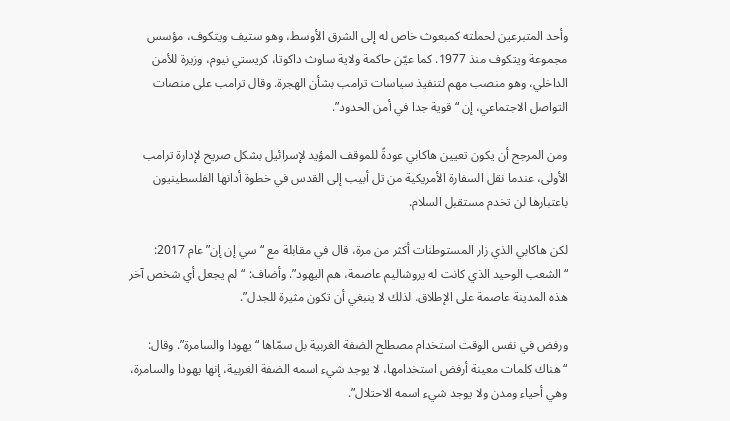وأحد المتبرعين لحملته كمبعوث خاص له إلى الشرق الأوسط، وهو ستيف ويتكوف، مؤسس مجموعة ويتكوف منذ 1977. كما عيّن حاكمة ولاية ساوث داكوتا، كريستي نيوم، وزيرة للأمن الداخلي، وهو منصب مهم لتنفيذ سياسات ترامب بشأن الهجرة. وقال ترامب على منصات التواصل الاجتماعي، إن “قوية جدا في أمن الحدود”.

ومن المرجح أن يكون تعيين هاكابي عودةً للموقف المؤيد لإسرائيل بشكل صريح لإدارة ترامب الأولى، عندما نقل السفارة الأمريكية من تل أبيب إلى القدس في خطوة أدانها الفلسطينيون باعتبارها لن تخدم مستقبل السلام.

لكن هاكابي الذي زار المستوطنات أكثر من مرة، قال في مقابلة مع “سي إن إن” عام 2017: “الشعب الوحيد الذي كانت له يروشاليم عاصمة، هم اليهود”. وأضاف: “لم يجعل أي شخص آخر هذه المدينة عاصمة على الإطلاق. لذلك لا ينبغي أن تكون مثيرة للجدل”.

ورفض في نفس الوقت استخدام مصطلح الضفة الغربية بل سمّاها “يهودا والسامرة”. وقال: “هناك كلمات معينة أرفض استخدامها، لا يوجد شيء اسمه الضفة الغربية، إنها يهودا والسامرة، وهي أحياء ومدن ولا يوجد شيء اسمه الاحتلال”.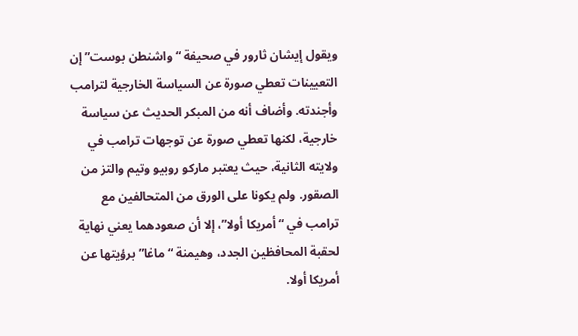ويقول إيشان ثارور في صحيفة “واشنطن بوست” إن التعيينات تعطي صورة عن السياسة الخارجية لترامب وأجندته. وأضاف أنه من المبكر الحديث عن سياسة خارجية، لكنها تعطي صورة عن توجهات ترامب في ولايته الثانية، حيث يعتبر ماركو روبيو وتيم والتز من الصقور. ولم يكونا على الورق من المتحالفين مع ترامب في “أمريكا أولا”، إلا أن صعودهما يعني نهاية لحقبة المحافظين الجدد، وهيمنة “ماغا” برؤيتها عن أمريكا أولا.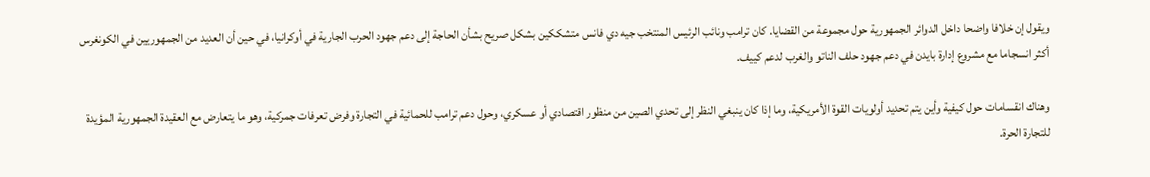ويقول إن خلافا واضحا داخل الدوائر الجمهورية حول مجموعة من القضايا. كان ترامب ونائب الرئيس المنتخب جيه دي فانس متشككين بشكل صريح بشأن الحاجة إلى دعم جهود الحرب الجارية في أوكرانيا، في حين أن العديد من الجمهوريين في الكونغرس أكثر انسجاما مع مشروع إدارة بايدن في دعم جهود حلف الناتو والغرب لدعم كييف.

وهناك انقسامات حول كيفية وأين يتم تحديد أولويات القوة الأمريكية، وما إذا كان ينبغي النظر إلى تحدي الصين من منظور اقتصادي أو عسكري، وحول دعم ترامب للحمائية في التجارة وفرض تعرفات جمركية، وهو ما يتعارض مع العقيدة الجمهورية المؤيدة للتجارة الحرة.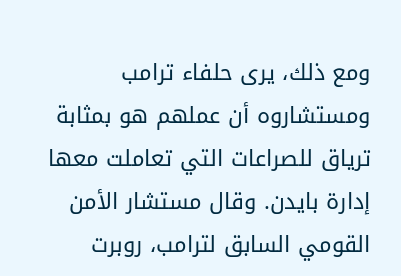ومع ذلك، يرى حلفاء ترامب ومستشاروه أن عملهم هو بمثابة ترياق للصراعات التي تعاملت معها إدارة بايدن. وقال مستشار الأمن القومي السابق لترامب، روبرت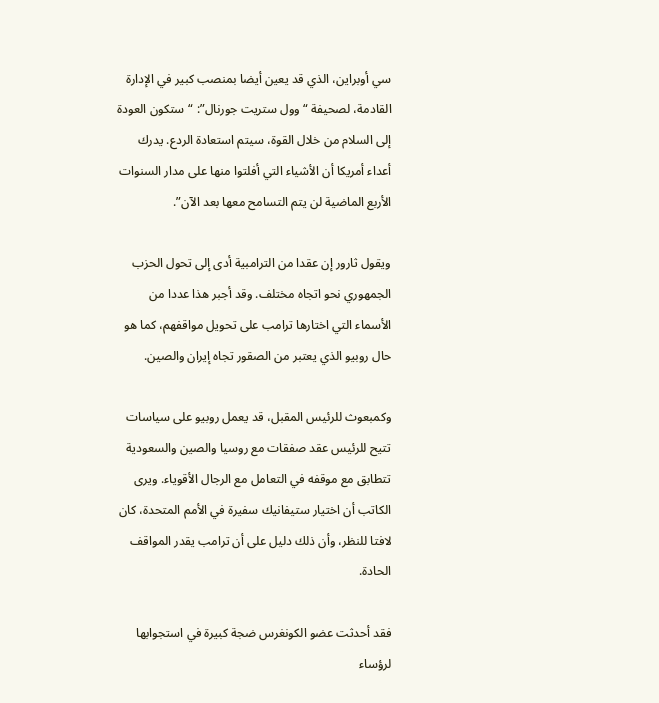سي أوبراين، الذي قد يعين أيضا بمنصب كبير في الإدارة القادمة، لصحيفة “وول ستريت جورنال”: “ستكون العودة إلى السلام من خلال القوة، سيتم استعادة الردع. يدرك أعداء أمريكا أن الأشياء التي أفلتوا منها على مدار السنوات الأربع الماضية لن يتم التسامح معها بعد الآن”.

ويقول ثارور إن عقدا من الترامبية أدى إلى تحول الحزب الجمهوري نحو اتجاه مختلف. وقد أجبر هذا عددا من الأسماء التي اختارها ترامب على تحويل مواقفهم، كما هو حال روبيو الذي يعتبر من الصقور تجاه إيران والصين.

وكمبعوث للرئيس المقبل، قد يعمل روبيو على سياسات تتيح للرئيس عقد صفقات مع روسيا والصين والسعودية تتطابق مع موقفه في التعامل مع الرجال الأقوياء. ويرى الكاتب أن اختيار ستيفانيك سفيرة في الأمم المتحدة، كان لافتا للنظر، وأن ذلك دليل على أن ترامب يقدر المواقف الحادة.

فقد أحدثت عضو الكونغرس ضجة كبيرة في استجوابها لرؤساء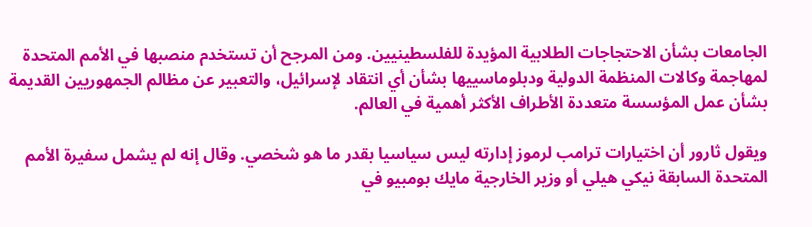الجامعات بشأن الاحتجاجات الطلابية المؤيدة للفلسطينيين. ومن المرجح أن تستخدم منصبها في الأمم المتحدة لمهاجمة وكالات المنظمة الدولية ودبلوماسييها بشأن أي انتقاد لإسرائيل، والتعبير عن مظالم الجمهوريين القديمة بشأن عمل المؤسسة متعددة الأطراف الأكثر أهمية في العالم.

ويقول ثارور أن اختيارات ترامب لرموز إدارته ليس سياسيا بقدر ما هو شخصي. وقال إنه لم يشمل سفيرة الأمم المتحدة السابقة نيكي هيلي أو وزير الخارجية مايك بومبيو في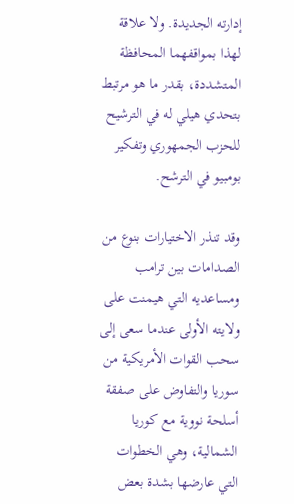إدارته الجديدة. ولا علاقة لهذا بمواقفهما المحافظة المتشددة، بقدر ما هو مرتبط بتحدي هيلي له في الترشيح للحزب الجمهوري وتفكير بومبيو في الترشح.

وقد تنذر الاختيارات بنوع من الصدامات بين ترامب ومساعديه التي هيمنت على ولايته الأولى عندما سعى إلى سحب القوات الأمريكية من سوريا والتفاوض على صفقة أسلحة نووية مع كوريا الشمالية، وهي الخطوات التي عارضها بشدة بعض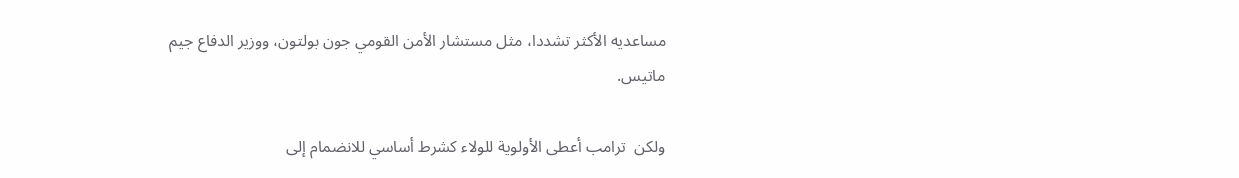مساعديه الأكثر تشددا، مثل مستشار الأمن القومي جون بولتون، ووزير الدفاع جيم ماتيس.

ولكن  ترامب أعطى الأولوية للولاء كشرط أساسي للانضمام إلى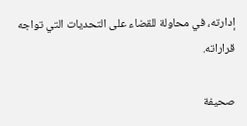إدارته، في محاولة للقضاء على التحديات التي تواجه قراراته.

صحيفة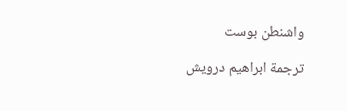واشنطن بوست

ترجمة ابراهيم درويش